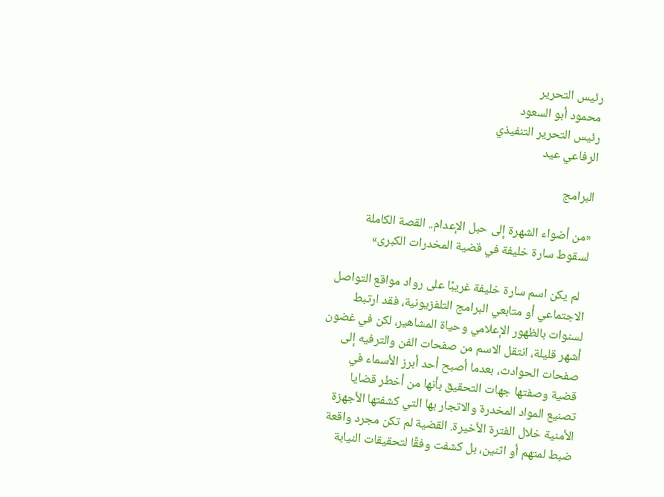رئيس التحرير
محمود أبو السعود
رئيس التحرير التنفيذي
الرفاعي عيد

البرامج

«من أضواء الشهرة إلى حبل الإعدام.. القصة الكاملة لسقوط سارة خليفة في قضية المخدرات الكبرى»

  لم يكن اسم سارة خليفة غريبًا على رواد مواقع التواصل الاجتماعي أو متابعي البرامج التلفزيونية، فقد ارتبط لسنوات بالظهور الإعلامي وحياة المشاهير، لكن في غضون أشهر قليلة، انتقل الاسم من صفحات الفن والترفيه إلى صفحات الحوادث، بعدما أصبح أحد أبرز الأسماء في قضية وصفتها جهات التحقيق بأنها من أخطر قضايا تصنيع المواد المخدرة والاتجار بها التي كشفتها الأجهزة الأمنية خلال الفترة الأخيرة. القضية لم تكن مجرد واقعة ضبط لمتهم أو اثنين، بل كشفت وفقًا لتحقيقات النيابة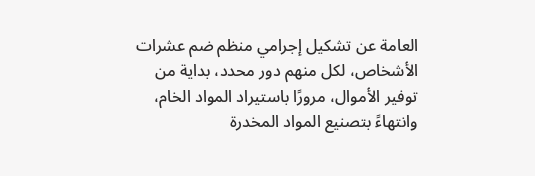العامة عن تشكيل إجرامي منظم ضم عشرات الأشخاص، لكل منهم دور محدد، بداية من توفير الأموال، مرورًا باستيراد المواد الخام، وانتهاءً بتصنيع المواد المخدرة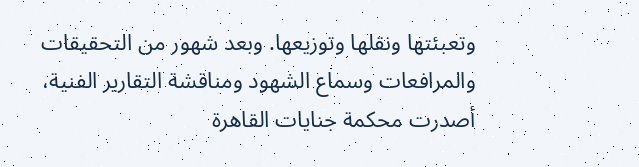وتعبئتها ونقلها وتوزيعها. وبعد شهور من التحقيقات والمرافعات وسماع الشهود ومناقشة التقارير الفنية، أصدرت محكمة جنايات القاهرة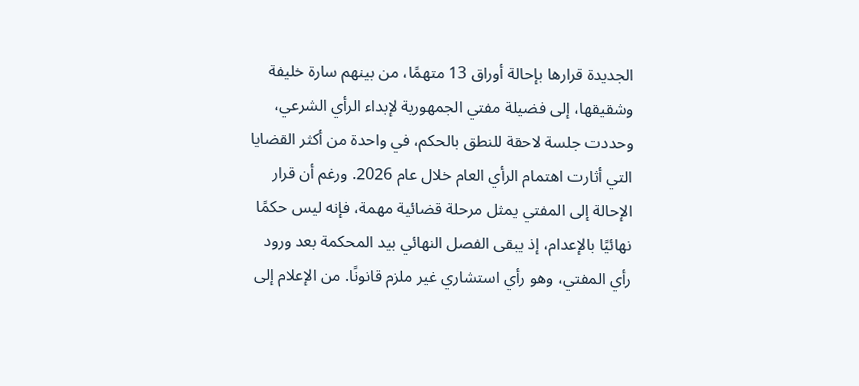الجديدة قرارها بإحالة أوراق 13 متهمًا، من بينهم سارة خليفة وشقيقها، إلى فضيلة مفتي الجمهورية لإبداء الرأي الشرعي، وحددت جلسة لاحقة للنطق بالحكم، في واحدة من أكثر القضايا التي أثارت اهتمام الرأي العام خلال عام 2026. ورغم أن قرار الإحالة إلى المفتي يمثل مرحلة قضائية مهمة، فإنه ليس حكمًا نهائيًا بالإعدام، إذ يبقى الفصل النهائي بيد المحكمة بعد ورود رأي المفتي، وهو رأي استشاري غير ملزم قانونًا. من الإعلام إلى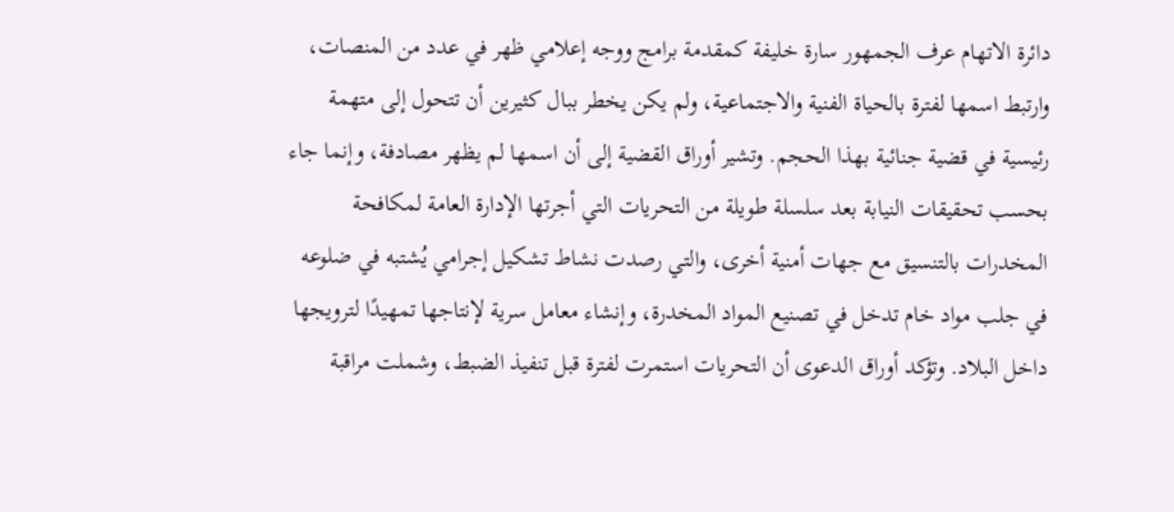دائرة الاتهام عرف الجمهور سارة خليفة كمقدمة برامج ووجه إعلامي ظهر في عدد من المنصات، وارتبط اسمها لفترة بالحياة الفنية والاجتماعية، ولم يكن يخطر ببال كثيرين أن تتحول إلى متهمة رئيسية في قضية جنائية بهذا الحجم. وتشير أوراق القضية إلى أن اسمها لم يظهر مصادفة، وإنما جاء بحسب تحقيقات النيابة بعد سلسلة طويلة من التحريات التي أجرتها الإدارة العامة لمكافحة المخدرات بالتنسيق مع جهات أمنية أخرى، والتي رصدت نشاط تشكيل إجرامي يُشتبه في ضلوعه في جلب مواد خام تدخل في تصنيع المواد المخدرة، وإنشاء معامل سرية لإنتاجها تمهيدًا لترويجها داخل البلاد. وتؤكد أوراق الدعوى أن التحريات استمرت لفترة قبل تنفيذ الضبط، وشملت مراقبة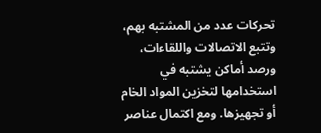تحركات عدد من المشتبه بهم، وتتبع الاتصالات واللقاءات، ورصد أماكن يشتبه في استخدامها لتخزين المواد الخام أو تجهيزها. ومع اكتمال عناصر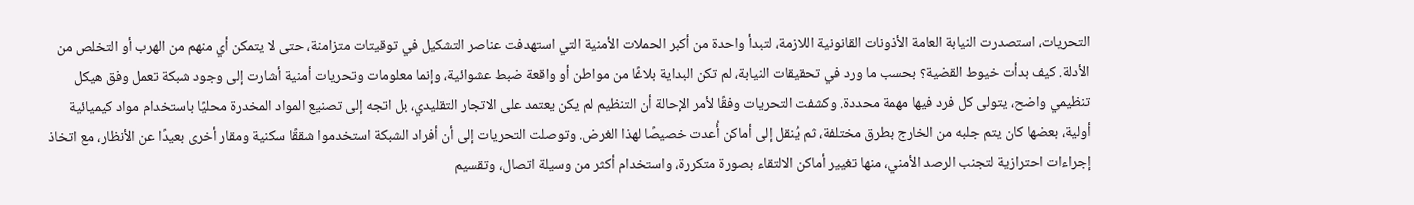التحريات، استصدرت النيابة العامة الأذونات القانونية اللازمة، لتبدأ واحدة من أكبر الحملات الأمنية التي استهدفت عناصر التشكيل في توقيتات متزامنة، حتى لا يتمكن أي منهم من الهرب أو التخلص من الأدلة. كيف بدأت خيوط القضية؟ بحسب ما ورد في تحقيقات النيابة، لم تكن البداية بلاغًا من مواطن أو واقعة ضبط عشوائية، وإنما معلومات وتحريات أمنية أشارت إلى وجود شبكة تعمل وفق هيكل تنظيمي واضح، يتولى كل فرد فيها مهمة محددة. وكشفت التحريات وفقًا لأمر الإحالة أن التنظيم لم يكن يعتمد على الاتجار التقليدي، بل اتجه إلى تصنيع المواد المخدرة محليًا باستخدام مواد كيميائية أولية، بعضها كان يتم جلبه من الخارج بطرق مختلفة، ثم يُنقل إلى أماكن أُعدت خصيصًا لهذا الغرض. وتوصلت التحريات إلى أن أفراد الشبكة استخدموا شققًا سكنية ومقار أخرى بعيدًا عن الأنظار، مع اتخاذ إجراءات احترازية لتجنب الرصد الأمني، منها تغيير أماكن الالتقاء بصورة متكررة، واستخدام أكثر من وسيلة اتصال، وتقسيم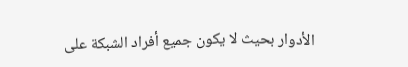الأدوار بحيث لا يكون جميع أفراد الشبكة على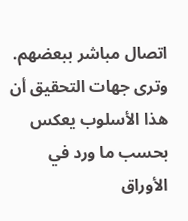اتصال مباشر ببعضهم. وترى جهات التحقيق أن هذا الأسلوب يعكس بحسب ما ورد في الأوراق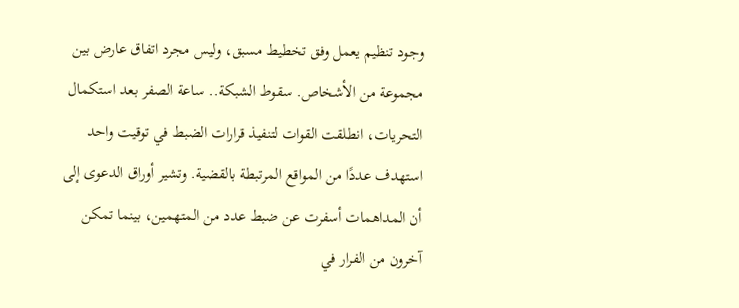وجود تنظيم يعمل وفق تخطيط مسبق، وليس مجرد اتفاق عارض بين مجموعة من الأشخاص. سقوط الشبكة.. ساعة الصفر بعد استكمال التحريات، انطلقت القوات لتنفيذ قرارات الضبط في توقيت واحد استهدف عددًا من المواقع المرتبطة بالقضية. وتشير أوراق الدعوى إلى أن المداهمات أسفرت عن ضبط عدد من المتهمين، بينما تمكن آخرون من الفرار في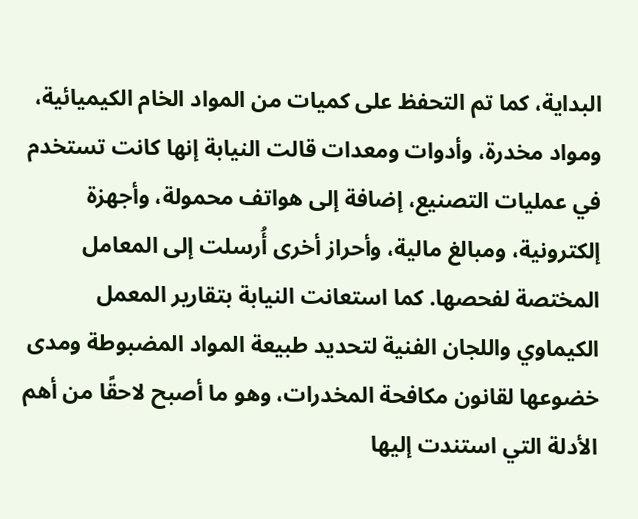البداية، كما تم التحفظ على كميات من المواد الخام الكيميائية، ومواد مخدرة، وأدوات ومعدات قالت النيابة إنها كانت تستخدم في عمليات التصنيع، إضافة إلى هواتف محمولة، وأجهزة إلكترونية، ومبالغ مالية، وأحراز أخرى أُرسلت إلى المعامل المختصة لفحصها. كما استعانت النيابة بتقارير المعمل الكيماوي واللجان الفنية لتحديد طبيعة المواد المضبوطة ومدى خضوعها لقانون مكافحة المخدرات، وهو ما أصبح لاحقًا من أهم الأدلة التي استندت إليها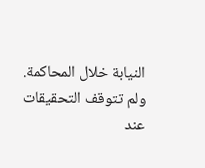النيابة خلال المحاكمة. ولم تتوقف التحقيقات عند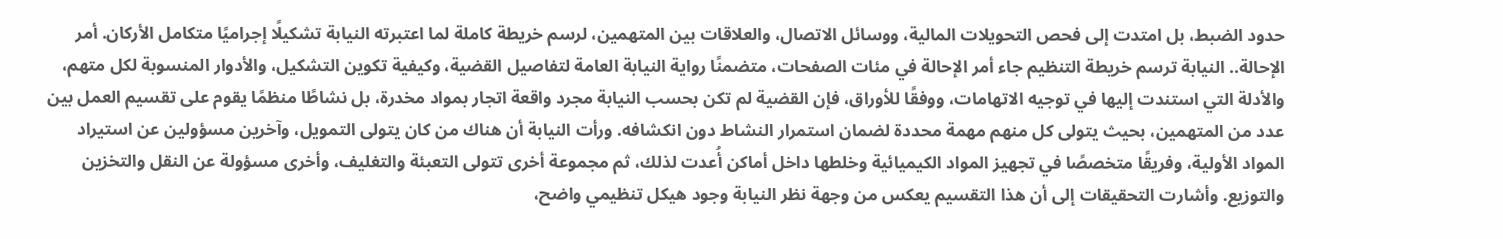حدود الضبط، بل امتدت إلى فحص التحويلات المالية، ووسائل الاتصال، والعلاقات بين المتهمين، لرسم خريطة كاملة لما اعتبرته النيابة تشكيلًا إجراميًا متكامل الأركان. أمر الإحالة.. النيابة ترسم خريطة التنظيم جاء أمر الإحالة في مئات الصفحات، متضمنًا رواية النيابة العامة لتفاصيل القضية، وكيفية تكوين التشكيل، والأدوار المنسوبة لكل متهم، والأدلة التي استندت إليها في توجيه الاتهامات، ووفقًا للأوراق، فإن القضية لم تكن بحسب النيابة مجرد واقعة اتجار بمواد مخدرة، بل نشاطًا منظمًا يقوم على تقسيم العمل بين عدد من المتهمين، بحيث يتولى كل منهم مهمة محددة لضمان استمرار النشاط دون انكشافه. ورأت النيابة أن هناك من كان يتولى التمويل، وآخرين مسؤولين عن استيراد المواد الأولية، وفريقًا متخصصًا في تجهيز المواد الكيميائية وخلطها داخل أماكن أُعدت لذلك، ثم مجموعة أخرى تتولى التعبئة والتغليف، وأخرى مسؤولة عن النقل والتخزين والتوزيع. وأشارت التحقيقات إلى أن هذا التقسيم يعكس من وجهة نظر النيابة وجود هيكل تنظيمي واضح،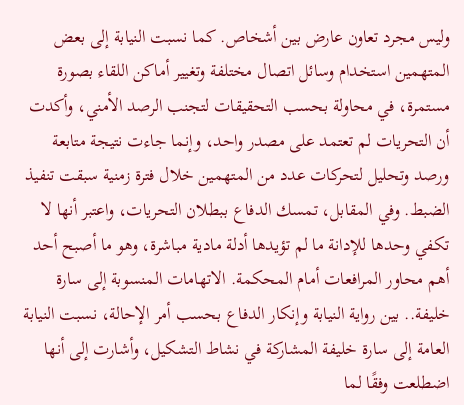وليس مجرد تعاون عارض بين أشخاص. كما نسبت النيابة إلى بعض المتهمين استخدام وسائل اتصال مختلفة وتغيير أماكن اللقاء بصورة مستمرة، في محاولة بحسب التحقيقات لتجنب الرصد الأمني، وأكدت أن التحريات لم تعتمد على مصدر واحد، وإنما جاءت نتيجة متابعة ورصد وتحليل لتحركات عدد من المتهمين خلال فترة زمنية سبقت تنفيذ الضبط. وفي المقابل، تمسك الدفاع ببطلان التحريات، واعتبر أنها لا تكفي وحدها للإدانة ما لم تؤيدها أدلة مادية مباشرة، وهو ما أصبح أحد أهم محاور المرافعات أمام المحكمة. الاتهامات المنسوبة إلى سارة خليفة.. بين رواية النيابة وإنكار الدفاع بحسب أمر الإحالة، نسبت النيابة العامة إلى سارة خليفة المشاركة في نشاط التشكيل، وأشارت إلى أنها اضطلعت وفقًا لما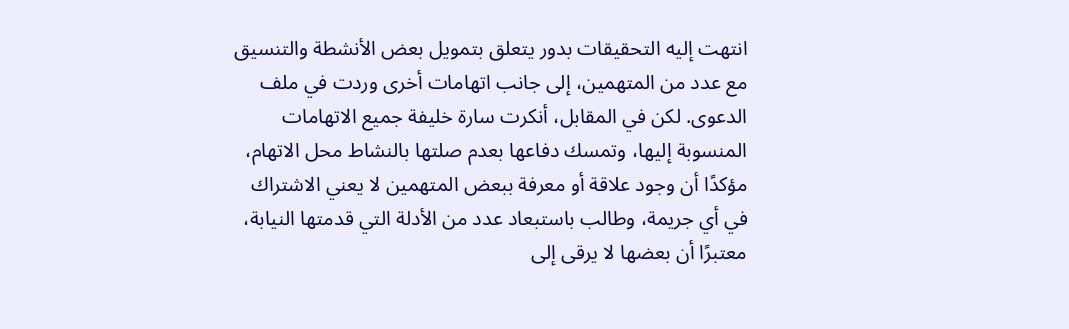انتهت إليه التحقيقات بدور يتعلق بتمويل بعض الأنشطة والتنسيق مع عدد من المتهمين، إلى جانب اتهامات أخرى وردت في ملف الدعوى. لكن في المقابل، أنكرت سارة خليفة جميع الاتهامات المنسوبة إليها، وتمسك دفاعها بعدم صلتها بالنشاط محل الاتهام، مؤكدًا أن وجود علاقة أو معرفة ببعض المتهمين لا يعني الاشتراك في أي جريمة، وطالب باستبعاد عدد من الأدلة التي قدمتها النيابة، معتبرًا أن بعضها لا يرقى إلى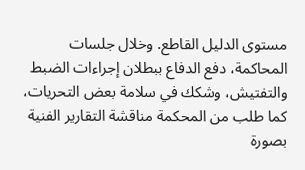مستوى الدليل القاطع. وخلال جلسات المحاكمة، دفع الدفاع ببطلان إجراءات الضبط والتفتيش، وشكك في سلامة بعض التحريات، كما طلب من المحكمة مناقشة التقارير الفنية بصورة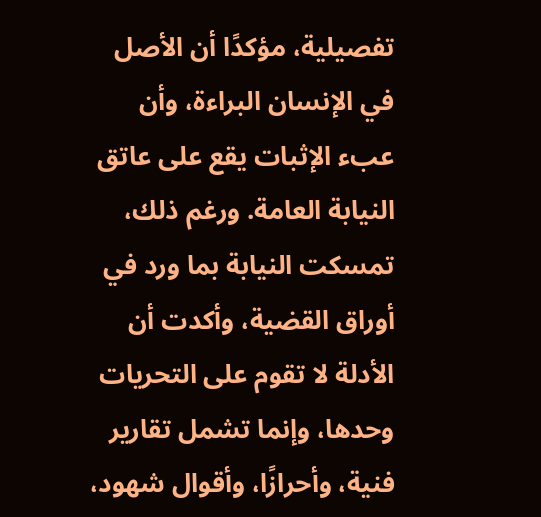تفصيلية، مؤكدًا أن الأصل في الإنسان البراءة، وأن عبء الإثبات يقع على عاتق النيابة العامة. ورغم ذلك، تمسكت النيابة بما ورد في أوراق القضية، وأكدت أن الأدلة لا تقوم على التحريات وحدها، وإنما تشمل تقارير فنية، وأحرازًا، وأقوال شهود،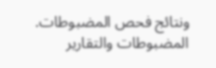ونتائج فحص المضبوطات. المضبوطات والتقارير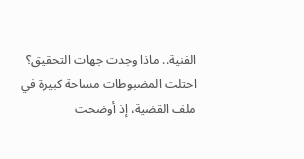الفنية.. ماذا وجدت جهات التحقيق؟ احتلت المضبوطات مساحة كبيرة في ملف القضية، إذ أوضحت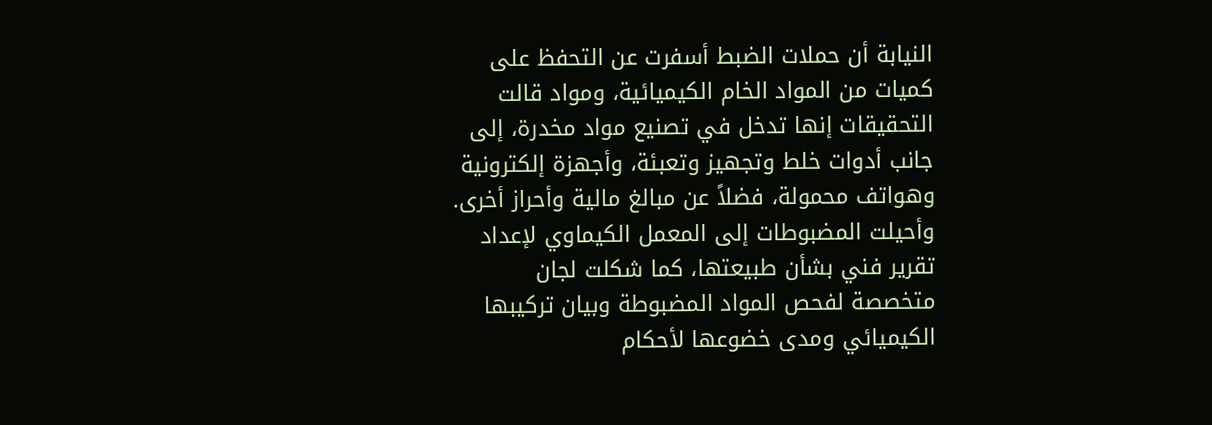النيابة أن حملات الضبط أسفرت عن التحفظ على كميات من المواد الخام الكيميائية، ومواد قالت التحقيقات إنها تدخل في تصنيع مواد مخدرة، إلى جانب أدوات خلط وتجهيز وتعبئة، وأجهزة إلكترونية وهواتف محمولة، فضلاً عن مبالغ مالية وأحراز أخرى. وأحيلت المضبوطات إلى المعمل الكيماوي لإعداد تقرير فني بشأن طبيعتها، كما شكلت لجان متخصصة لفحص المواد المضبوطة وبيان تركيبها الكيميائي ومدى خضوعها لأحكام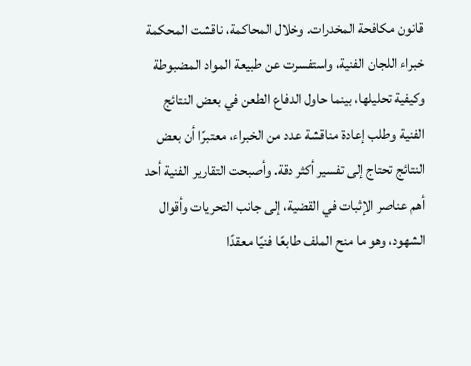قانون مكافحة المخدرات. وخلال المحاكمة، ناقشت المحكمة خبراء اللجان الفنية، واستفسرت عن طبيعة المواد المضبوطة وكيفية تحليلها، بينما حاول الدفاع الطعن في بعض النتائج الفنية وطلب إعادة مناقشة عدد من الخبراء، معتبرًا أن بعض النتائج تحتاج إلى تفسير أكثر دقة. وأصبحت التقارير الفنية أحد أهم عناصر الإثبات في القضية، إلى جانب التحريات وأقوال الشهود، وهو ما منح الملف طابعًا فنيًا معقدًا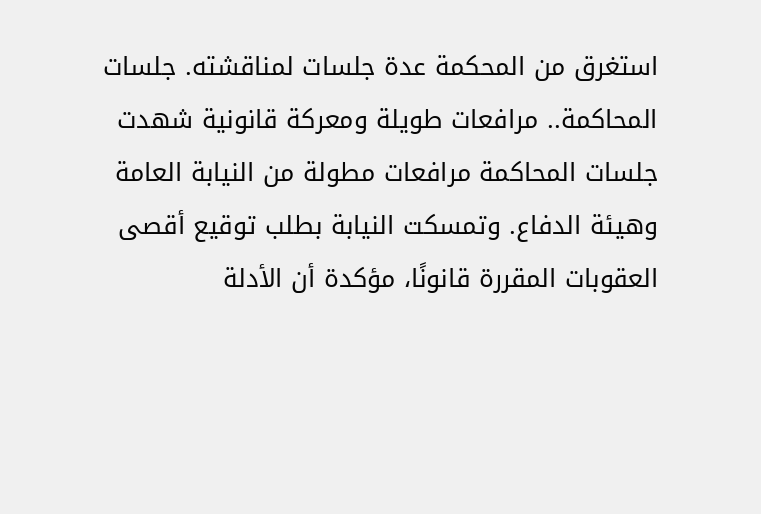استغرق من المحكمة عدة جلسات لمناقشته. جلسات المحاكمة.. مرافعات طويلة ومعركة قانونية شهدت جلسات المحاكمة مرافعات مطولة من النيابة العامة وهيئة الدفاع. وتمسكت النيابة بطلب توقيع أقصى العقوبات المقررة قانونًا، مؤكدة أن الأدلة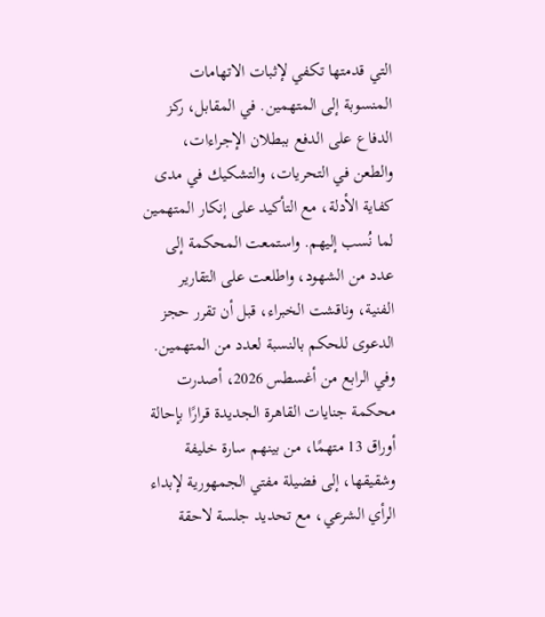التي قدمتها تكفي لإثبات الاتهامات المنسوبة إلى المتهمين. في المقابل، ركز الدفاع على الدفع ببطلان الإجراءات، والطعن في التحريات، والتشكيك في مدى كفاية الأدلة، مع التأكيد على إنكار المتهمين لما نُسب إليهم. واستمعت المحكمة إلى عدد من الشهود، واطلعت على التقارير الفنية، وناقشت الخبراء، قبل أن تقرر حجز الدعوى للحكم بالنسبة لعدد من المتهمين. وفي الرابع من أغسطس 2026، أصدرت محكمة جنايات القاهرة الجديدة قرارًا بإحالة أوراق 13 متهمًا، من بينهم سارة خليفة وشقيقها، إلى فضيلة مفتي الجمهورية لإبداء الرأي الشرعي، مع تحديد جلسة لاحقة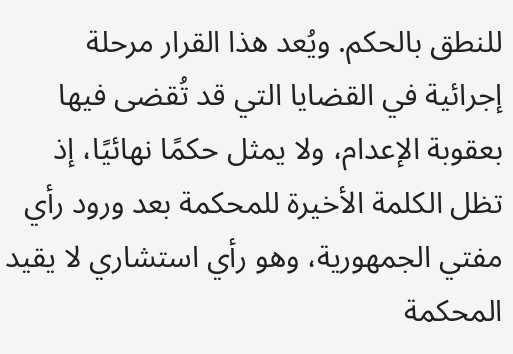للنطق بالحكم. ويُعد هذا القرار مرحلة إجرائية في القضايا التي قد تُقضى فيها بعقوبة الإعدام، ولا يمثل حكمًا نهائيًا، إذ تظل الكلمة الأخيرة للمحكمة بعد ورود رأي مفتي الجمهورية، وهو رأي استشاري لا يقيد المحكمة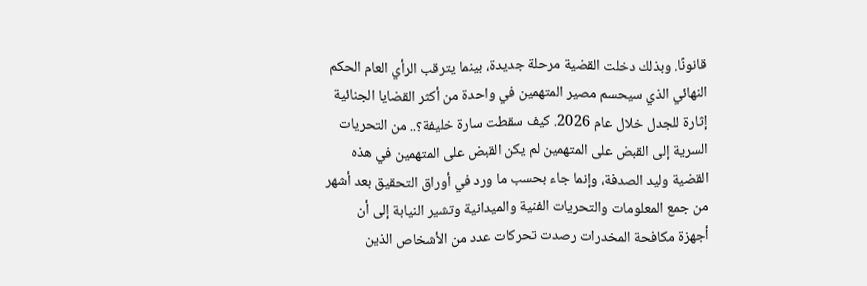قانونًا. وبذلك دخلت القضية مرحلة جديدة، بينما يترقب الرأي العام الحكم النهائي الذي سيحسم مصير المتهمين في واحدة من أكثر القضايا الجنائية إثارة للجدل خلال عام 2026. كيف سقطت سارة خليفة؟.. من التحريات السرية إلى القبض على المتهمين لم يكن القبض على المتهمين في هذه القضية وليد الصدفة، وإنما جاء بحسب ما ورد في أوراق التحقيق بعد أشهر من جمع المعلومات والتحريات الفنية والميدانية وتشير النيابة إلى أن أجهزة مكافحة المخدرات رصدت تحركات عدد من الأشخاص الذين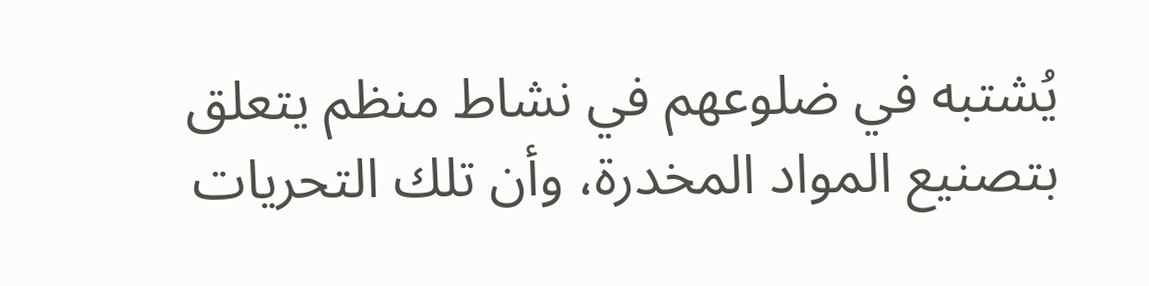يُشتبه في ضلوعهم في نشاط منظم يتعلق بتصنيع المواد المخدرة، وأن تلك التحريات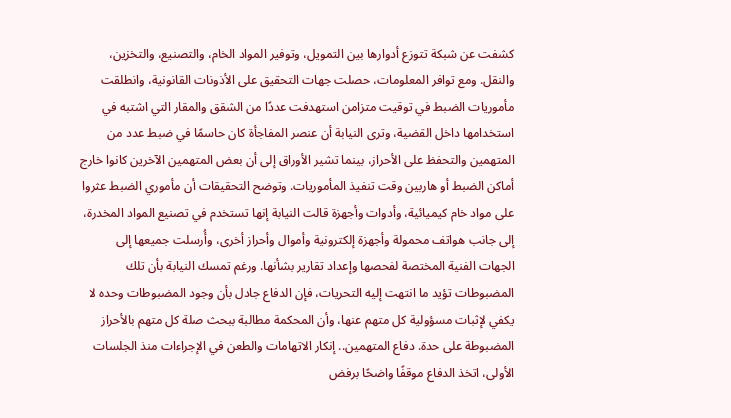كشفت عن شبكة تتوزع أدوارها بين التمويل، وتوفير المواد الخام، والتصنيع، والتخزين، والنقل. ومع توافر المعلومات، حصلت جهات التحقيق على الأذونات القانونية، وانطلقت مأموريات الضبط في توقيت متزامن استهدفت عددًا من الشقق والمقار التي اشتبه في استخدامها داخل القضية، وترى النيابة أن عنصر المفاجأة كان حاسمًا في ضبط عدد من المتهمين والتحفظ على الأحراز، بينما تشير الأوراق إلى أن بعض المتهمين الآخرين كانوا خارج أماكن الضبط أو هاربين وقت تنفيذ المأموريات. وتوضح التحقيقات أن مأموري الضبط عثروا على مواد خام كيميائية، وأدوات وأجهزة قالت النيابة إنها تستخدم في تصنيع المواد المخدرة، إلى جانب هواتف محمولة وأجهزة إلكترونية وأموال وأحراز أخرى، وأُرسلت جميعها إلى الجهات الفنية المختصة لفحصها وإعداد تقارير بشأنها. ورغم تمسك النيابة بأن تلك المضبوطات تؤيد ما انتهت إليه التحريات، فإن الدفاع جادل بأن وجود المضبوطات وحده لا يكفي لإثبات مسؤولية كل متهم عنها، وأن المحكمة مطالبة ببحث صلة كل متهم بالأحراز المضبوطة على حدة. دفاع المتهمين.. إنكار الاتهامات والطعن في الإجراءات منذ الجلسات الأولى، اتخذ الدفاع موقفًا واضحًا برفض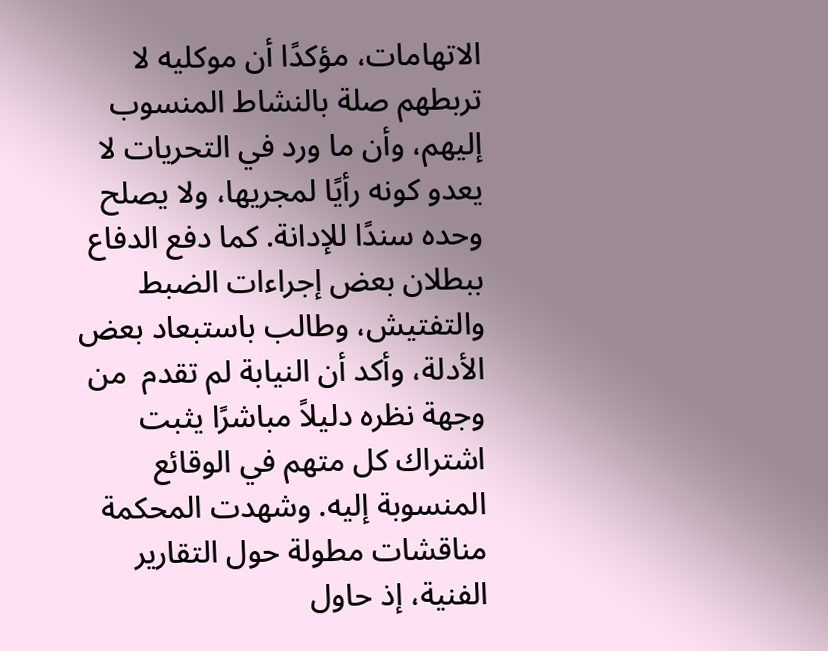الاتهامات، مؤكدًا أن موكليه لا تربطهم صلة بالنشاط المنسوب إليهم، وأن ما ورد في التحريات لا يعدو كونه رأيًا لمجريها، ولا يصلح وحده سندًا للإدانة. كما دفع الدفاع ببطلان بعض إجراءات الضبط والتفتيش، وطالب باستبعاد بعض الأدلة، وأكد أن النيابة لم تقدم  من وجهة نظره دليلاً مباشرًا يثبت اشتراك كل متهم في الوقائع المنسوبة إليه. وشهدت المحكمة مناقشات مطولة حول التقارير الفنية، إذ حاول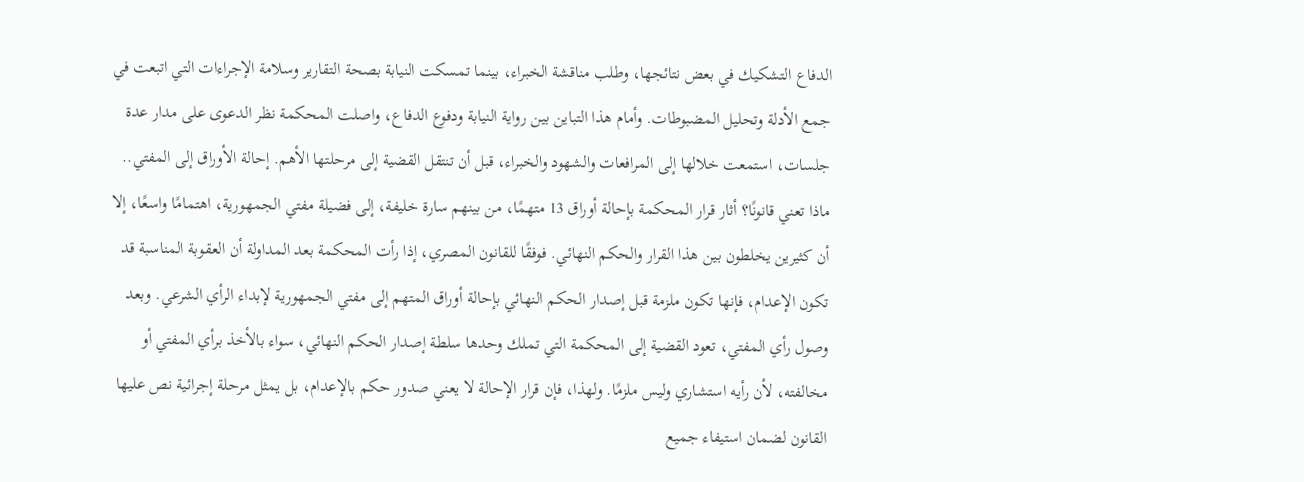الدفاع التشكيك في بعض نتائجها، وطلب مناقشة الخبراء، بينما تمسكت النيابة بصحة التقارير وسلامة الإجراءات التي اتبعت في جمع الأدلة وتحليل المضبوطات. وأمام هذا التباين بين رواية النيابة ودفوع الدفاع، واصلت المحكمة نظر الدعوى على مدار عدة جلسات، استمعت خلالها إلى المرافعات والشهود والخبراء، قبل أن تنتقل القضية إلى مرحلتها الأهم. إحالة الأوراق إلى المفتي.. ماذا تعني قانونًا؟ أثار قرار المحكمة بإحالة أوراق 13 متهمًا، من بينهم سارة خليفة، إلى فضيلة مفتي الجمهورية، اهتمامًا واسعًا، إلا أن كثيرين يخلطون بين هذا القرار والحكم النهائي. فوفقًا للقانون المصري، إذا رأت المحكمة بعد المداولة أن العقوبة المناسبة قد تكون الإعدام، فإنها تكون ملزمة قبل إصدار الحكم النهائي بإحالة أوراق المتهم إلى مفتي الجمهورية لإبداء الرأي الشرعي. وبعد وصول رأي المفتي، تعود القضية إلى المحكمة التي تملك وحدها سلطة إصدار الحكم النهائي، سواء بالأخذ برأي المفتي أو مخالفته، لأن رأيه استشاري وليس ملزمًا. ولهذا، فإن قرار الإحالة لا يعني صدور حكم بالإعدام، بل يمثل مرحلة إجرائية نص عليها القانون لضمان استيفاء جميع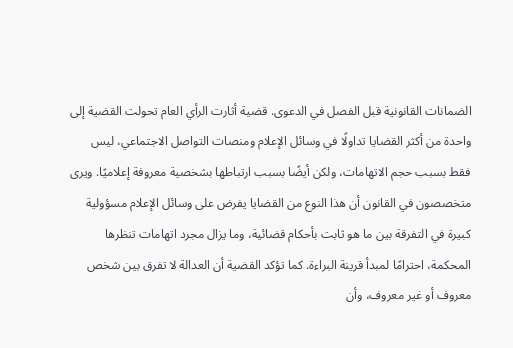الضمانات القانونية قبل الفصل في الدعوى. قضية أثارت الرأي العام تحولت القضية إلى واحدة من أكثر القضايا تداولًا في وسائل الإعلام ومنصات التواصل الاجتماعي، ليس فقط بسبب حجم الاتهامات، ولكن أيضًا بسبب ارتباطها بشخصية معروفة إعلاميًا. ويرى متخصصون في القانون أن هذا النوع من القضايا يفرض على وسائل الإعلام مسؤولية كبيرة في التفرقة بين ما هو ثابت بأحكام قضائية، وما يزال مجرد اتهامات تنظرها المحكمة، احترامًا لمبدأ قرينة البراءة. كما تؤكد القضية أن العدالة لا تفرق بين شخص معروف أو غير معروف، وأن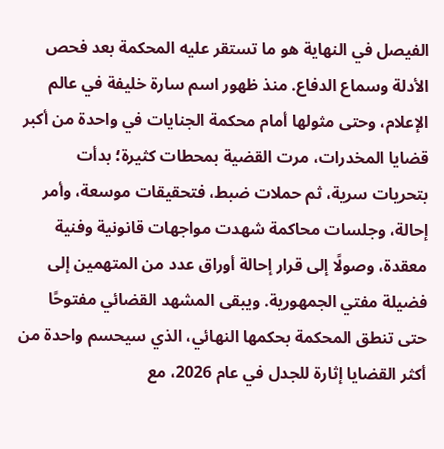الفيصل في النهاية هو ما تستقر عليه المحكمة بعد فحص الأدلة وسماع الدفاع. منذ ظهور اسم سارة خليفة في عالم الإعلام، وحتى مثولها أمام محكمة الجنايات في واحدة من أكبر قضايا المخدرات، مرت القضية بمحطات كثيرة؛ بدأت بتحريات سرية، ثم حملات ضبط، فتحقيقات موسعة، وأمر إحالة، وجلسات محاكمة شهدت مواجهات قانونية وفنية معقدة، وصولًا إلى قرار إحالة أوراق عدد من المتهمين إلى فضيلة مفتي الجمهورية. ويبقى المشهد القضائي مفتوحًا حتى تنطق المحكمة بحكمها النهائي، الذي سيحسم واحدة من أكثر القضايا إثارة للجدل في عام 2026، مع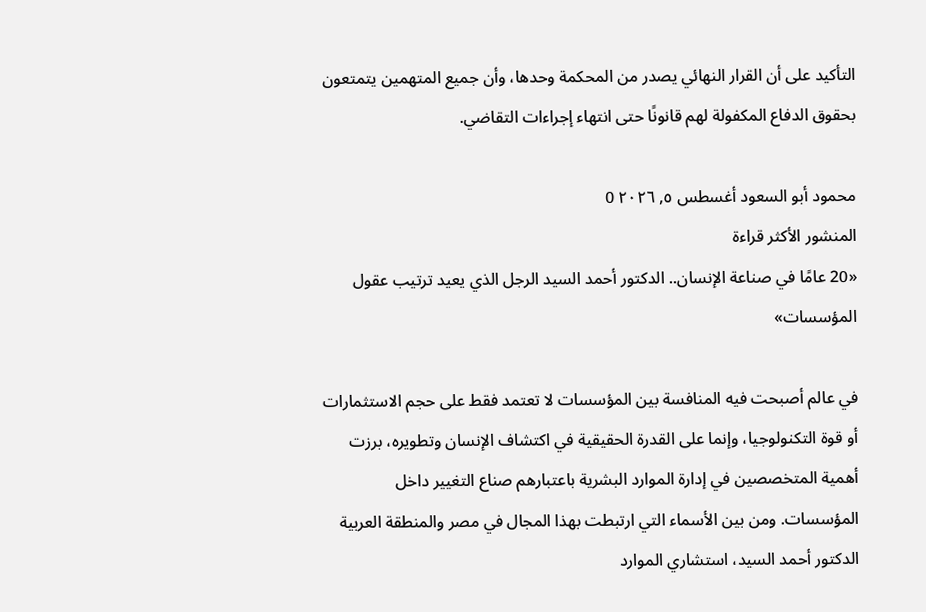التأكيد على أن القرار النهائي يصدر من المحكمة وحدها، وأن جميع المتهمين يتمتعون بحقوق الدفاع المكفولة لهم قانونًا حتى انتهاء إجراءات التقاضي.

محمود أبو السعود أغسطس ٥, ٢٠٢٦ 0
المنشور الأكثر قراءة
«20 عامًا في صناعة الإنسان.. الدكتور أحمد السيد الرجل الذي يعيد ترتيب عقول المؤسسات»

في عالم أصبحت فيه المنافسة بين المؤسسات لا تعتمد فقط على حجم الاستثمارات أو قوة التكنولوجيا، وإنما على القدرة الحقيقية في اكتشاف الإنسان وتطويره، برزت أهمية المتخصصين في إدارة الموارد البشرية باعتبارهم صناع التغيير داخل المؤسسات. ومن بين الأسماء التي ارتبطت بهذا المجال في مصر والمنطقة العربية الدكتور أحمد السيد، استشاري الموارد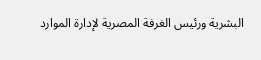البشرية ورئيس الغرفة المصرية لإدارة الموارد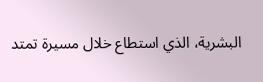البشرية، الذي استطاع خلال مسيرة تمتد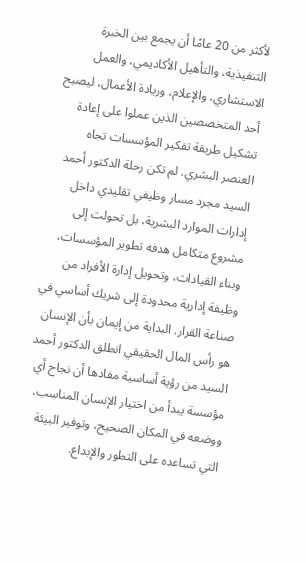لأكثر من 20 عامًا أن يجمع بين الخبرة التنفيذية، والتأهيل الأكاديمي، والعمل الاستشاري، والإعلام، وريادة الأعمال، ليصبح أحد المتخصصين الذين عملوا على إعادة تشكيل طريقة تفكير المؤسسات تجاه العنصر البشري. لم تكن رحلة الدكتور أحمد السيد مجرد مسار وظيفي تقليدي داخل إدارات الموارد البشرية، بل تحولت إلى مشروع متكامل هدفه تطوير المؤسسات، وبناء القيادات، وتحويل إدارة الأفراد من وظيفة إدارية محدودة إلى شريك أساسي في صناعة القرار. البداية من إيمان بأن الإنسان هو رأس المال الحقيقي انطلق الدكتور أحمد السيد من رؤية أساسية مفادها أن نجاح أي مؤسسة يبدأ من اختيار الإنسان المناسب، ووضعه في المكان الصحيح، وتوفير البيئة التي تساعده على التطور والإبداع.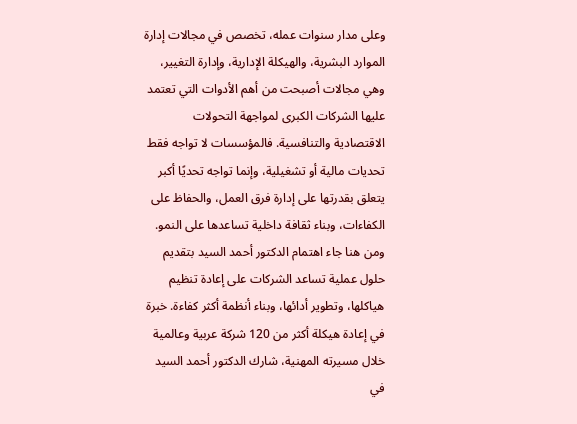وعلى مدار سنوات عمله، تخصص في مجالات إدارة الموارد البشرية، والهيكلة الإدارية، وإدارة التغيير، وهي مجالات أصبحت من أهم الأدوات التي تعتمد عليها الشركات الكبرى لمواجهة التحولات الاقتصادية والتنافسية. فالمؤسسات لا تواجه فقط تحديات مالية أو تشغيلية، وإنما تواجه تحديًا أكبر يتعلق بقدرتها على إدارة فرق العمل، والحفاظ على الكفاءات، وبناء ثقافة داخلية تساعدها على النمو. ومن هنا جاء اهتمام الدكتور أحمد السيد بتقديم حلول عملية تساعد الشركات على إعادة تنظيم هياكلها، وتطوير أدائها، وبناء أنظمة أكثر كفاءة. خبرة في إعادة هيكلة أكثر من 120 شركة عربية وعالمية خلال مسيرته المهنية، شارك الدكتور أحمد السيد في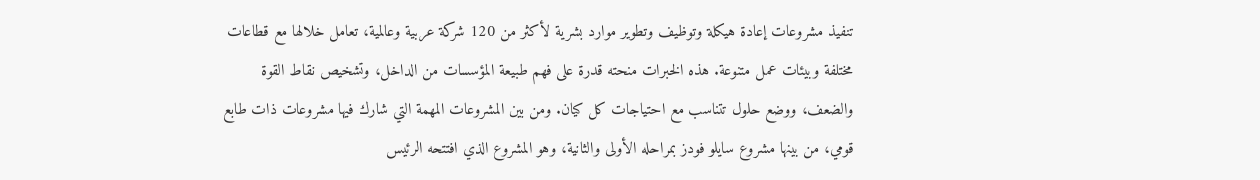تنفيذ مشروعات إعادة هيكلة وتوظيف وتطوير موارد بشرية لأكثر من 120 شركة عربية وعالمية، تعامل خلالها مع قطاعات مختلفة وبيئات عمل متنوعة. هذه الخبرات منحته قدرة على فهم طبيعة المؤسسات من الداخل، وتشخيص نقاط القوة والضعف، ووضع حلول تتناسب مع احتياجات كل كيان. ومن بين المشروعات المهمة التي شارك فيها مشروعات ذات طابع قومي، من بينها مشروع سايلو فودز بمراحله الأولى والثانية، وهو المشروع الذي افتتحه الرئيس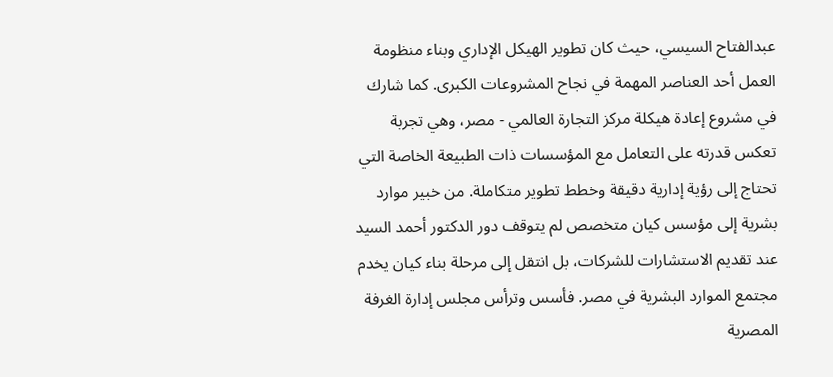عبدالفتاح السيسي، حيث كان تطوير الهيكل الإداري وبناء منظومة العمل أحد العناصر المهمة في نجاح المشروعات الكبرى. كما شارك في مشروع إعادة هيكلة مركز التجارة العالمي - مصر، وهي تجربة تعكس قدرته على التعامل مع المؤسسات ذات الطبيعة الخاصة التي تحتاج إلى رؤية إدارية دقيقة وخطط تطوير متكاملة. من خبير موارد بشرية إلى مؤسس كيان متخصص لم يتوقف دور الدكتور أحمد السيد عند تقديم الاستشارات للشركات، بل انتقل إلى مرحلة بناء كيان يخدم مجتمع الموارد البشرية في مصر. فأسس وترأس مجلس إدارة الغرفة المصرية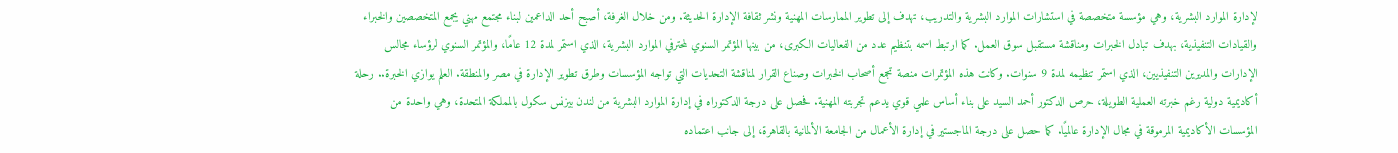لإدارة الموارد البشرية، وهي مؤسسة متخصصة في استشارات الموارد البشرية والتدريب، تهدف إلى تطوير الممارسات المهنية ونشر ثقافة الإدارة الحديثة. ومن خلال الغرفة، أصبح أحد الداعمين لبناء مجتمع مهني يجمع المتخصصين والخبراء والقيادات التنفيذية، بهدف تبادل الخبرات ومناقشة مستقبل سوق العمل. كما ارتبط اسمه بتنظيم عدد من الفعاليات الكبرى، من بينها المؤتمر السنوي لمحترفي الموارد البشرية، الذي استمر لمدة 12 عامًا، والمؤتمر السنوي لرؤساء مجالس الإدارات والمديرين التنفيذيين، الذي استمر تنظيمه لمدة 9 سنوات. وكانت هذه المؤتمرات منصة تجمع أصحاب الخبرات وصناع القرار لمناقشة التحديات التي تواجه المؤسسات وطرق تطوير الإدارة في مصر والمنطقة. العلم يوازي الخبرة.. رحلة أكاديمية دولية رغم خبرته العملية الطويلة، حرص الدكتور أحمد السيد على بناء أساس علمي قوي يدعم تجربته المهنية. فحصل على درجة الدكتوراه في إدارة الموارد البشرية من لندن بيزنس سكول بالمملكة المتحدة، وهي واحدة من المؤسسات الأكاديمية المرموقة في مجال الإدارة عالميًا. كما حصل على درجة الماجستير في إدارة الأعمال من الجامعة الألمانية بالقاهرة، إلى جانب اعتماده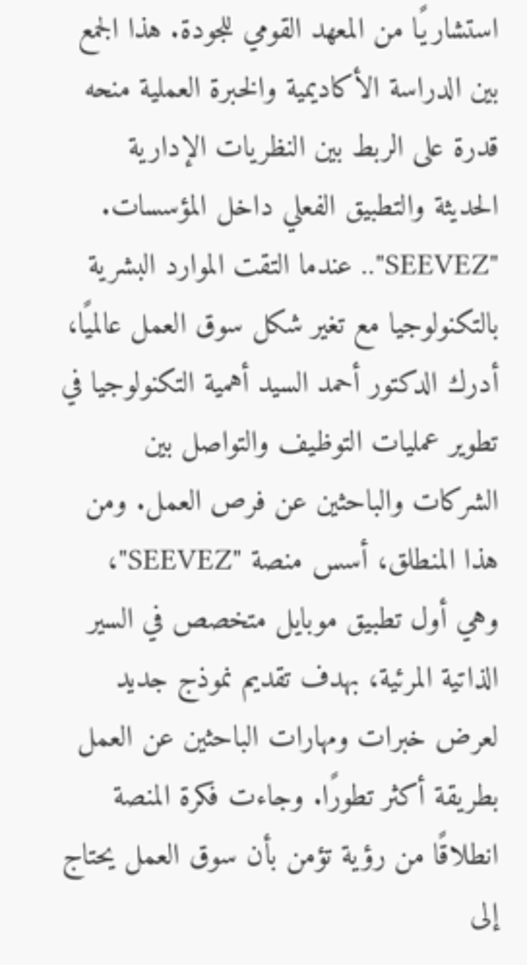استشاريًا من المعهد القومي للجودة. هذا الجمع بين الدراسة الأكاديمية والخبرة العملية منحه قدرة على الربط بين النظريات الإدارية الحديثة والتطبيق الفعلي داخل المؤسسات. "SEEVEZ".. عندما التقت الموارد البشرية بالتكنولوجيا مع تغير شكل سوق العمل عالميًا، أدرك الدكتور أحمد السيد أهمية التكنولوجيا في تطوير عمليات التوظيف والتواصل بين الشركات والباحثين عن فرص العمل. ومن هذا المنطلق، أسس منصة "SEEVEZ"، وهي أول تطبيق موبايل متخصص في السير الذاتية المرئية، بهدف تقديم نموذج جديد لعرض خبرات ومهارات الباحثين عن العمل بطريقة أكثر تطورًا. وجاءت فكرة المنصة انطلاقًا من رؤية تؤمن بأن سوق العمل يحتاج إلى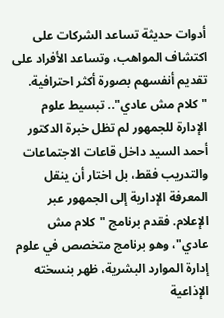أدوات حديثة تساعد الشركات على اكتشاف المواهب، وتساعد الأفراد على تقديم أنفسهم بصورة أكثر احترافية. "كلام مش عادي".. تبسيط علوم الإدارة للجمهور لم تظل خبرة الدكتور أحمد السيد داخل قاعات الاجتماعات والتدريب فقط، بل اختار أن ينقل المعرفة الإدارية إلى الجمهور عبر الإعلام. فقدم برنامج "كلام مش عادي"، وهو برنامج متخصص في علوم إدارة الموارد البشرية، ظهر بنسخته الإذاعية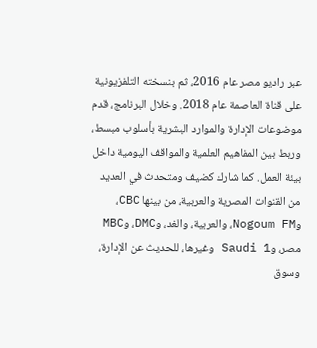عبر راديو مصر عام 2016، ثم بنسخته التلفزيونية على قناة العاصمة عام 2018. وخلال البرنامج، قدم موضوعات الإدارة والموارد البشرية بأسلوب مبسط، وربط بين المفاهيم العلمية والمواقف اليومية داخل بيئة العمل. كما شارك كضيف ومتحدث في العديد من القنوات المصرية والعربية، من بينها CBC، وNogoum FM، والعربية، والغد، وDMC، وMBC مصر، وSaudi 1 وغيرها، للحديث عن الإدارة، وسوق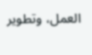العمل، وتطوير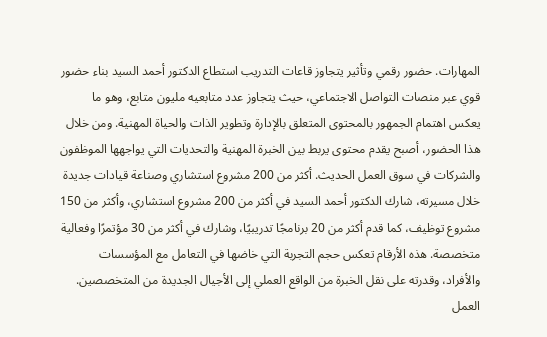المهارات. حضور رقمي وتأثير يتجاوز قاعات التدريب استطاع الدكتور أحمد السيد بناء حضور قوي عبر منصات التواصل الاجتماعي، حيث يتجاوز عدد متابعيه مليون متابع، وهو ما يعكس اهتمام الجمهور بالمحتوى المتعلق بالإدارة وتطوير الذات والحياة المهنية. ومن خلال هذا الحضور، أصبح يقدم محتوى يربط بين الخبرة المهنية والتحديات التي يواجهها الموظفون والشركات في سوق العمل الحديث. أكثر من 200 مشروع استشاري وصناعة قيادات جديدة خلال مسيرته، شارك الدكتور أحمد السيد في أكثر من 200 مشروع استشاري، وأكثر من 150 مشروع توظيف، كما قدم أكثر من 20 برنامجًا تدريبيًا، وشارك في أكثر من 30 مؤتمرًا وفعالية متخصصة. هذه الأرقام تعكس حجم التجربة التي خاضها في التعامل مع المؤسسات والأفراد، وقدرته على نقل الخبرة من الواقع العملي إلى الأجيال الجديدة من المتخصصين. العمل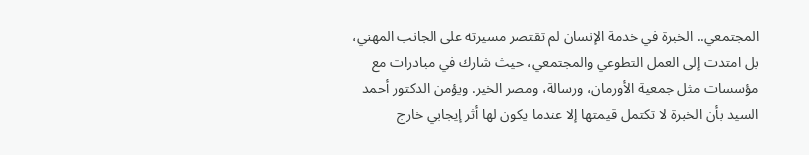المجتمعي.. الخبرة في خدمة الإنسان لم تقتصر مسيرته على الجانب المهني، بل امتدت إلى العمل التطوعي والمجتمعي، حيث شارك في مبادرات مع مؤسسات مثل جمعية الأورمان، ورسالة، ومصر الخير. ويؤمن الدكتور أحمد السيد بأن الخبرة لا تكتمل قيمتها إلا عندما يكون لها أثر إيجابي خارج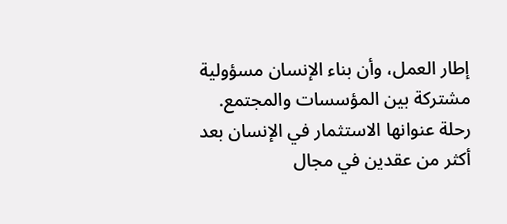إطار العمل، وأن بناء الإنسان مسؤولية مشتركة بين المؤسسات والمجتمع. رحلة عنوانها الاستثمار في الإنسان بعد أكثر من عقدين في مجال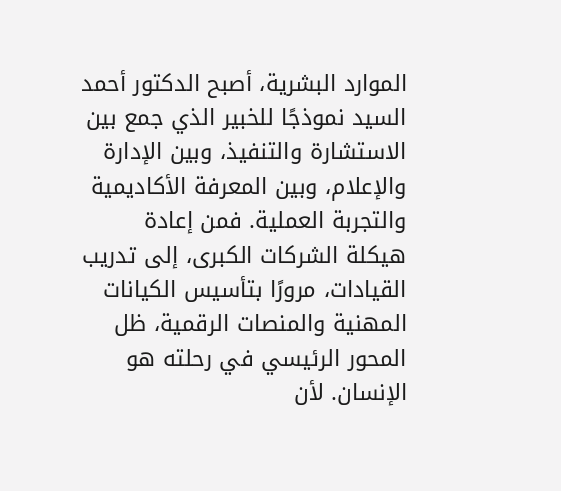الموارد البشرية، أصبح الدكتور أحمد السيد نموذجًا للخبير الذي جمع بين الاستشارة والتنفيذ، وبين الإدارة والإعلام، وبين المعرفة الأكاديمية والتجربة العملية. فمن إعادة هيكلة الشركات الكبرى، إلى تدريب القيادات، مرورًا بتأسيس الكيانات المهنية والمنصات الرقمية، ظل المحور الرئيسي في رحلته هو الإنسان. لأن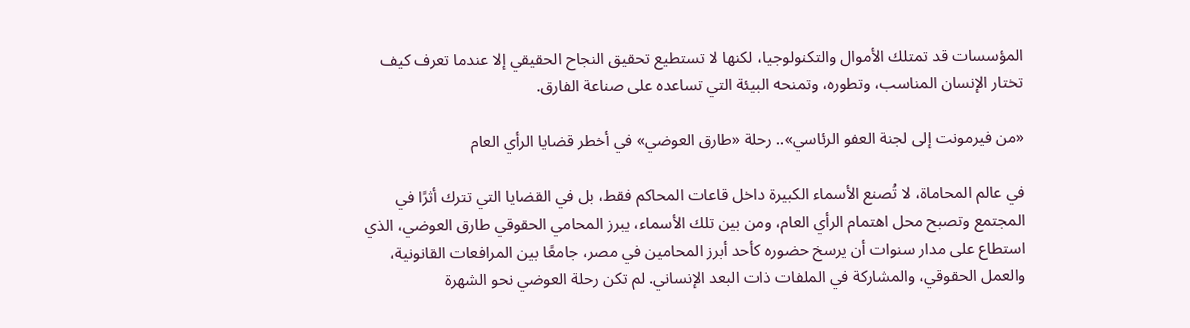المؤسسات قد تمتلك الأموال والتكنولوجيا، لكنها لا تستطيع تحقيق النجاح الحقيقي إلا عندما تعرف كيف تختار الإنسان المناسب، وتطوره، وتمنحه البيئة التي تساعده على صناعة الفارق.

«من فيرمونت إلى لجنة العفو الرئاسي».. رحلة «طارق العوضي» في أخطر قضايا الرأي العام

في عالم المحاماة، لا تُصنع الأسماء الكبيرة داخل قاعات المحاكم فقط، بل في القضايا التي تترك أثرًا في المجتمع وتصبح محل اهتمام الرأي العام، ومن بين تلك الأسماء، يبرز المحامي الحقوقي طارق العوضي، الذي استطاع على مدار سنوات أن يرسخ حضوره كأحد أبرز المحامين في مصر، جامعًا بين المرافعات القانونية، والعمل الحقوقي، والمشاركة في الملفات ذات البعد الإنساني. لم تكن رحلة العوضي نحو الشهرة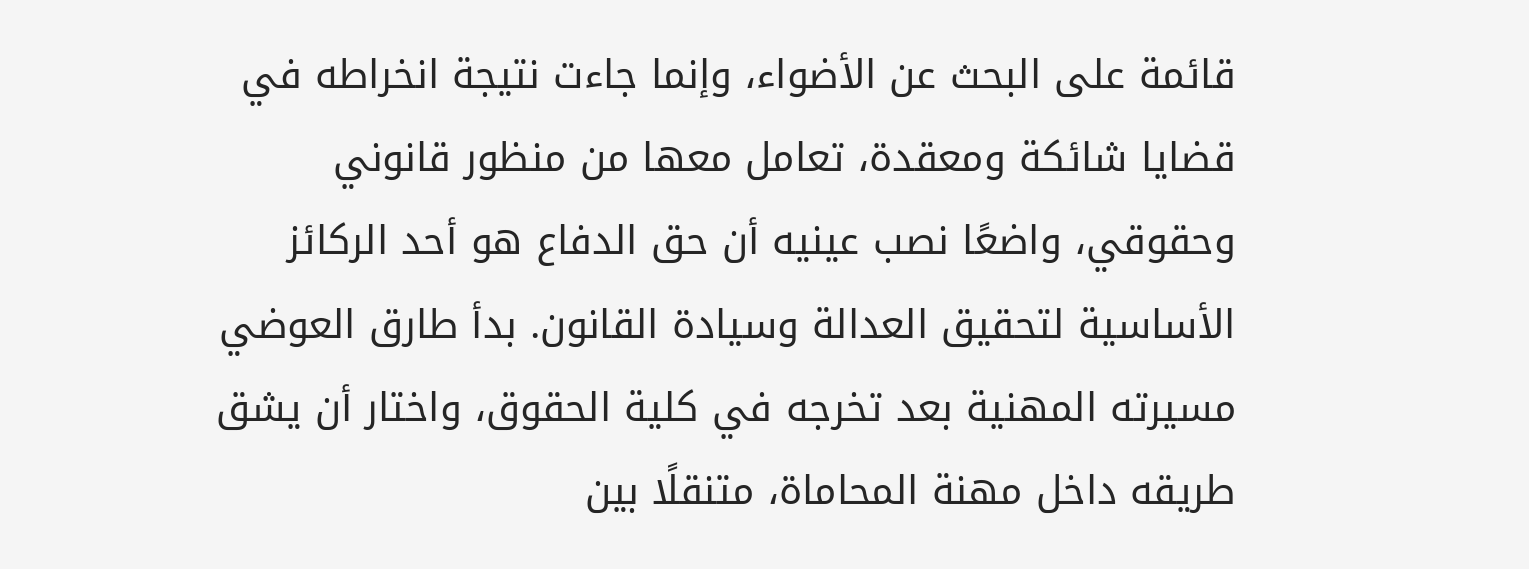قائمة على البحث عن الأضواء، وإنما جاءت نتيجة انخراطه في قضايا شائكة ومعقدة، تعامل معها من منظور قانوني وحقوقي، واضعًا نصب عينيه أن حق الدفاع هو أحد الركائز الأساسية لتحقيق العدالة وسيادة القانون. بدأ طارق العوضي مسيرته المهنية بعد تخرجه في كلية الحقوق، واختار أن يشق طريقه داخل مهنة المحاماة، متنقلًا بين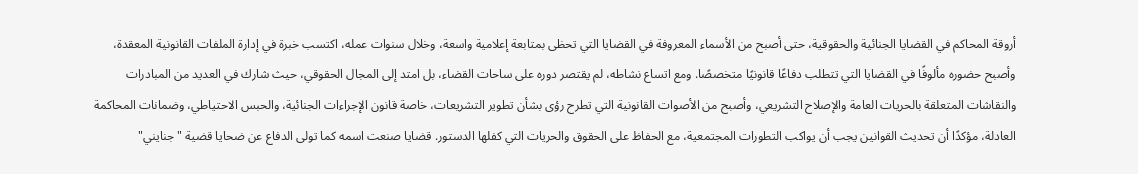أروقة المحاكم في القضايا الجنائية والحقوقية، حتى أصبح من الأسماء المعروفة في القضايا التي تحظى بمتابعة إعلامية واسعة، وخلال سنوات عمله، اكتسب خبرة في إدارة الملفات القانونية المعقدة، وأصبح حضوره مألوفًا في القضايا التي تتطلب دفاعًا قانونيًا متخصصًا. ومع اتساع نشاطه، لم يقتصر دوره على ساحات القضاء، بل امتد إلى المجال الحقوقي، حيث شارك في العديد من المبادرات والنقاشات المتعلقة بالحريات العامة والإصلاح التشريعي، وأصبح من الأصوات القانونية التي تطرح رؤى بشأن تطوير التشريعات، خاصة قانون الإجراءات الجنائية، والحبس الاحتياطي، وضمانات المحاكمة العادلة، مؤكدًا أن تحديث القوانين يجب أن يواكب التطورات المجتمعية، مع الحفاظ على الحقوق والحريات التي كفلها الدستور. قضايا صنعت اسمه كما تولى الدفاع عن ضحايا قضية "جنايني"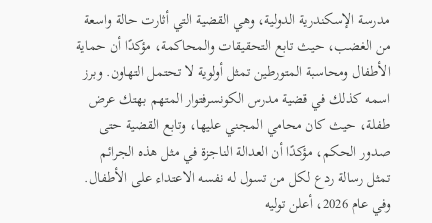مدرسة الإسكندرية الدولية، وهي القضية التي أثارت حالة واسعة من الغضب، حيث تابع التحقيقات والمحاكمة، مؤكدًا أن حماية الأطفال ومحاسبة المتورطين تمثل أولوية لا تحتمل التهاون. وبرز اسمه كذلك في قضية مدرس الكونسرفتوار المتهم بهتك عرض طفلة، حيث كان محامي المجني عليها، وتابع القضية حتى صدور الحكم، مؤكدًا أن العدالة الناجزة في مثل هذه الجرائم تمثل رسالة ردع لكل من تسول له نفسه الاعتداء على الأطفال. وفي عام 2026، أعلن توليه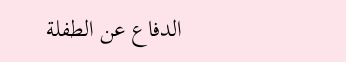الدفاع عن الطفلة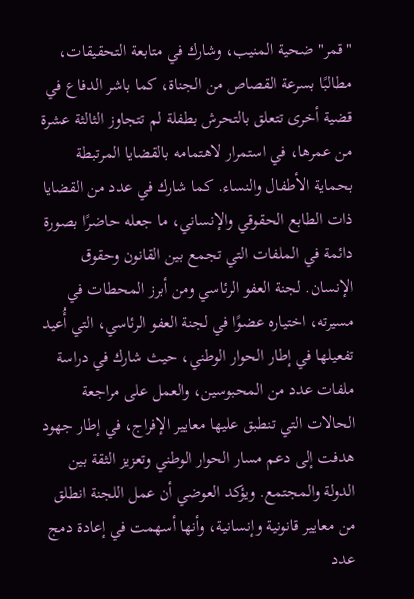"قمر" ضحية المنيب، وشارك في متابعة التحقيقات، مطالبًا بسرعة القصاص من الجناة، كما باشر الدفاع في قضية أخرى تتعلق بالتحرش بطفلة لم تتجاوز الثالثة عشرة من عمرها، في استمرار لاهتمامه بالقضايا المرتبطة بحماية الأطفال والنساء. كما شارك في عدد من القضايا ذات الطابع الحقوقي والإنساني، ما جعله حاضرًا بصورة دائمة في الملفات التي تجمع بين القانون وحقوق الإنسان. لجنة العفو الرئاسي ومن أبرز المحطات في مسيرته، اختياره عضوًا في لجنة العفو الرئاسي، التي أُعيد تفعيلها في إطار الحوار الوطني، حيث شارك في دراسة ملفات عدد من المحبوسين، والعمل على مراجعة الحالات التي تنطبق عليها معايير الإفراج، في إطار جهود هدفت إلى دعم مسار الحوار الوطني وتعزيز الثقة بين الدولة والمجتمع. ويؤكد العوضي أن عمل اللجنة انطلق من معايير قانونية وإنسانية، وأنها أسهمت في إعادة دمج عدد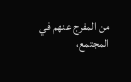من المفرج عنهم في المجتمع،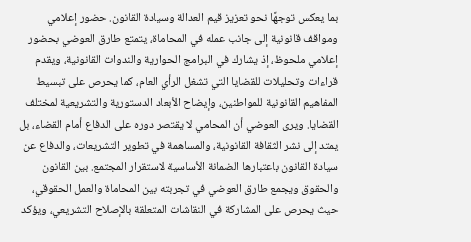بما يعكس توجهًا نحو تعزيز قيم العدالة وسيادة القانون. حضور إعلامي ومواقف قانونية إلى جانب عمله في المحاماة، يتمتع طارق العوضي بحضور إعلامي ملحوظ، إذ يشارك في البرامج الحوارية والندوات القانونية، ويقدم قراءات وتحليلات للقضايا التي تشغل الرأي العام، كما يحرص على تبسيط المفاهيم القانونية للمواطنين، وإيضاح الأبعاد الدستورية والتشريعية لمختلف القضايا. ويرى العوضي أن المحامي لا يقتصر دوره على الدفاع أمام القضاء، بل يمتد إلى نشر الثقافة القانونية، والمساهمة في تطوير التشريعات، والدفاع عن سيادة القانون باعتبارها الضمانة الأساسية لاستقرار المجتمع. بين القانون والحقوق ويجمع طارق العوضي في تجربته بين المحاماة والعمل الحقوقي، حيث يحرص على المشاركة في النقاشات المتعلقة بالإصلاح التشريعي، ويؤكد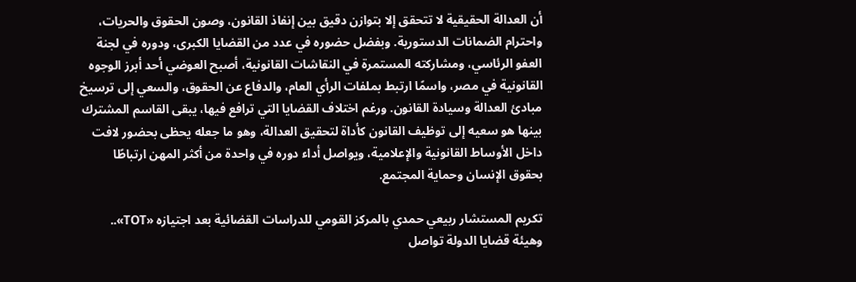أن العدالة الحقيقية لا تتحقق إلا بتوازن دقيق بين إنفاذ القانون، وصون الحقوق والحريات، واحترام الضمانات الدستورية. وبفضل حضوره في عدد من القضايا الكبرى، ودوره في لجنة العفو الرئاسي، ومشاركته المستمرة في النقاشات القانونية، أصبح العوضي أحد أبرز الوجوه القانونية في مصر، واسمًا ارتبط بملفات الرأي العام، والدفاع عن الحقوق، والسعي إلى ترسيخ مبادئ العدالة وسيادة القانون. ورغم اختلاف القضايا التي ترافع فيها، يبقى القاسم المشترك بينها هو سعيه إلى توظيف القانون كأداة لتحقيق العدالة، وهو ما جعله يحظى بحضور لافت داخل الأوساط القانونية والإعلامية، ويواصل أداء دوره في واحدة من أكثر المهن ارتباطًا بحقوق الإنسان وحماية المجتمع.

تكريم المستشار ربيعي حمدي بالمركز القومي للدراسات القضائية بعد اجتيازه «TOT».. وهيئة قضايا الدولة تواصل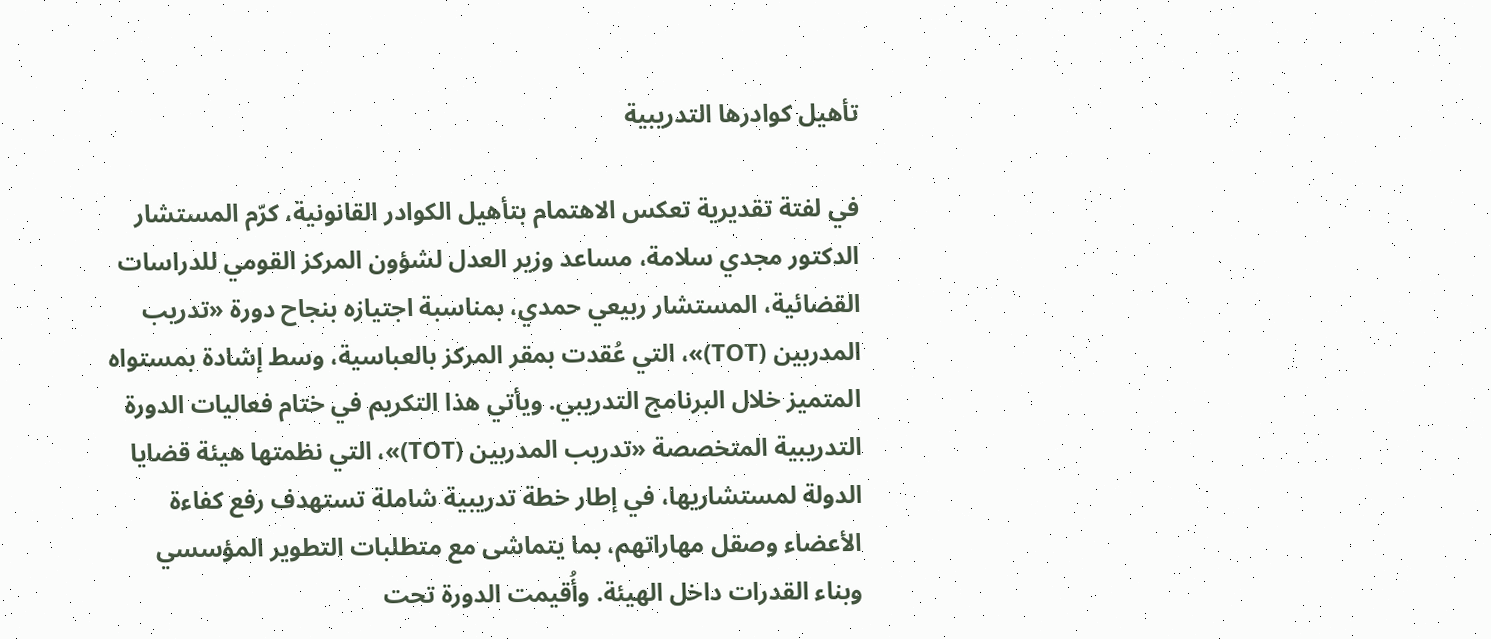تأهيل كوادرها التدريبية

في لفتة تقديرية تعكس الاهتمام بتأهيل الكوادر القانونية، كرّم المستشار الدكتور مجدي سلامة، مساعد وزير العدل لشؤون المركز القومي للدراسات القضائية، المستشار ربيعي حمدي، بمناسبة اجتيازه بنجاح دورة «تدريب المدربين (TOT)»، التي عُقدت بمقر المركز بالعباسية، وسط إشادة بمستواه المتميز خلال البرنامج التدريبي. ويأتي هذا التكريم في ختام فعاليات الدورة التدريبية المتخصصة «تدريب المدربين (TOT)»، التي نظمتها هيئة قضايا الدولة لمستشاريها، في إطار خطة تدريبية شاملة تستهدف رفع كفاءة الأعضاء وصقل مهاراتهم، بما يتماشى مع متطلبات التطوير المؤسسي وبناء القدرات داخل الهيئة. وأُقيمت الدورة تحت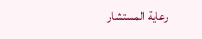رعاية المستشار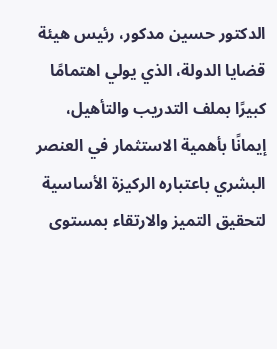الدكتور حسين مدكور، رئيس هيئة قضايا الدولة، الذي يولي اهتمامًا كبيرًا بملف التدريب والتأهيل، إيمانًا بأهمية الاستثمار في العنصر البشري باعتباره الركيزة الأساسية لتحقيق التميز والارتقاء بمستوى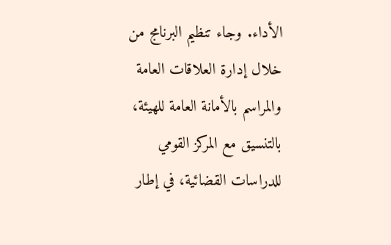الأداء. وجاء تنظيم البرنامج من خلال إدارة العلاقات العامة والمراسم بالأمانة العامة للهيئة، بالتنسيق مع المركز القومي للدراسات القضائية، في إطار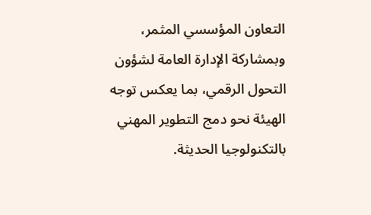التعاون المؤسسي المثمر، وبمشاركة الإدارة العامة لشؤون التحول الرقمي، بما يعكس توجه الهيئة نحو دمج التطوير المهني بالتكنولوجيا الحديثة.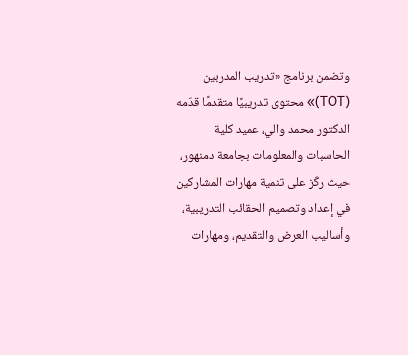وتضمن برنامج «تدريب المدربين (TOT)» محتوى تدريبيًا متقدمًا قدّمه الدكتور محمد والي، عميد كلية الحاسبات والمعلومات بجامعة دمنهور، حيث ركّز على تنمية مهارات المشاركين في إعداد وتصميم الحقائب التدريبية، وأساليب العرض والتقديم، ومهارات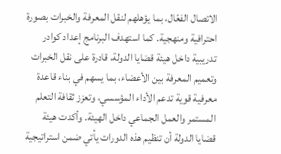الاتصال الفعّال، بما يؤهلهم لنقل المعرفة والخبرات بصورة احترافية ومنهجية. كما استهدف البرنامج إعداد كوادر تدريبية داخل هيئة قضايا الدولة، قادرة على نقل الخبرات وتعميم المعرفة بين الأعضاء، بما يسهم في بناء قاعدة معرفية قوية تدعم الأداء المؤسسي، وتعزز ثقافة التعلم المستمر والعمل الجماعي داخل الهيئة. وأكدت هيئة قضايا الدولة أن تنظيم هذه الدورات يأتي ضمن استراتيجية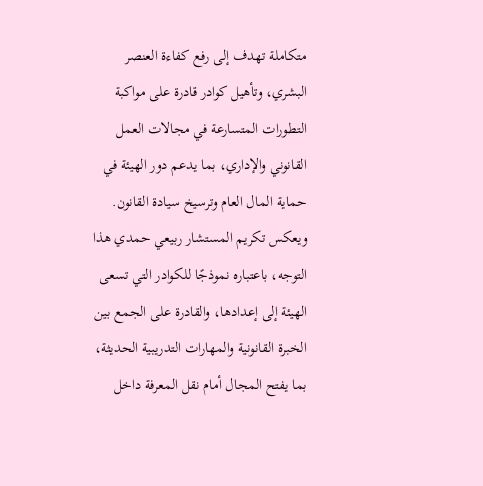متكاملة تهدف إلى رفع كفاءة العنصر البشري، وتأهيل كوادر قادرة على مواكبة التطورات المتسارعة في مجالات العمل القانوني والإداري، بما يدعم دور الهيئة في حماية المال العام وترسيخ سيادة القانون. ويعكس تكريم المستشار ربيعي حمدي هذا التوجه، باعتباره نموذجًا للكوادر التي تسعى الهيئة إلى إعدادها، والقادرة على الجمع بين الخبرة القانونية والمهارات التدريبية الحديثة، بما يفتح المجال أمام نقل المعرفة داخل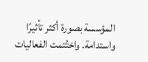المؤسسة بصورة أكثر تأثيرًا واستدامة. واختُتمت الفعاليات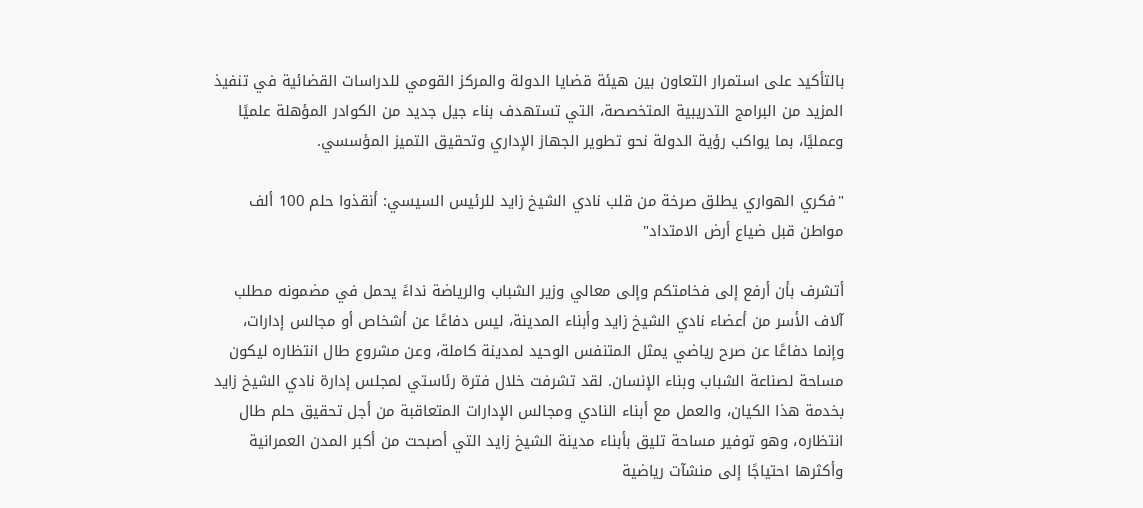بالتأكيد على استمرار التعاون بين هيئة قضايا الدولة والمركز القومي للدراسات القضائية في تنفيذ المزيد من البرامج التدريبية المتخصصة، التي تستهدف بناء جيل جديد من الكوادر المؤهلة علميًا وعمليًا، بما يواكب رؤية الدولة نحو تطوير الجهاز الإداري وتحقيق التميز المؤسسي.

"فكري الهواري يطلق صرخة من قلب نادي الشيخ زايد للرئيس السيسي: أنقذوا حلم 100 ألف مواطن قبل ضياع أرض الامتداد"

أتشرف بأن أرفع إلى فخامتكم وإلى معالي وزير الشباب والرياضة نداءً يحمل في مضمونه مطلب آلاف الأسر من أعضاء نادي الشيخ زايد وأبناء المدينة، ليس دفاعًا عن أشخاص أو مجالس إدارات، وإنما دفاعًا عن صرح رياضي يمثل المتنفس الوحيد لمدينة كاملة، وعن مشروع طال انتظاره ليكون مساحة لصناعة الشباب وبناء الإنسان. لقد تشرفت خلال فترة رئاستي لمجلس إدارة نادي الشيخ زايد بخدمة هذا الكيان، والعمل مع أبناء النادي ومجالس الإدارات المتعاقبة من أجل تحقيق حلم طال انتظاره، وهو توفير مساحة تليق بأبناء مدينة الشيخ زايد التي أصبحت من أكبر المدن العمرانية وأكثرها احتياجًا إلى منشآت رياضية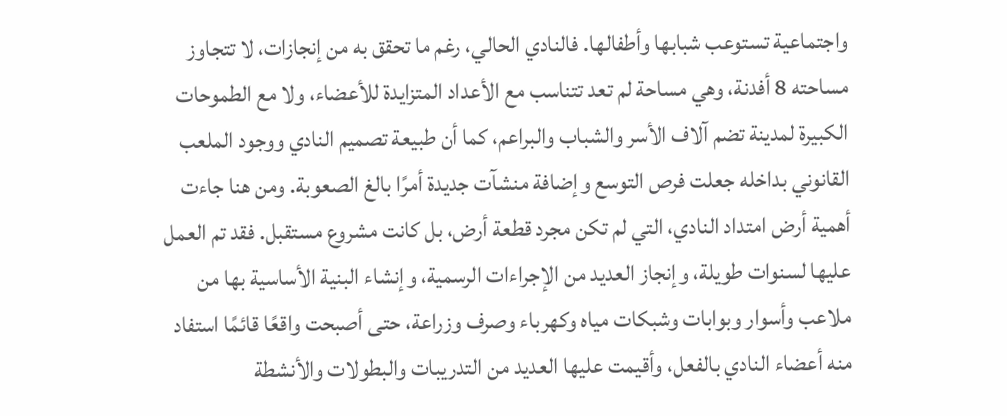واجتماعية تستوعب شبابها وأطفالها. فالنادي الحالي، رغم ما تحقق به من إنجازات، لا تتجاوز مساحته 8 أفدنة، وهي مساحة لم تعد تتناسب مع الأعداد المتزايدة للأعضاء، ولا مع الطموحات الكبيرة لمدينة تضم آلاف الأسر والشباب والبراعم، كما أن طبيعة تصميم النادي ووجود الملعب القانوني بداخله جعلت فرص التوسع وإضافة منشآت جديدة أمرًا بالغ الصعوبة. ومن هنا جاءت أهمية أرض امتداد النادي، التي لم تكن مجرد قطعة أرض، بل كانت مشروع مستقبل. فقد تم العمل عليها لسنوات طويلة، وإنجاز العديد من الإجراءات الرسمية، وإنشاء البنية الأساسية بها من ملاعب وأسوار وبوابات وشبكات مياه وكهرباء وصرف وزراعة، حتى أصبحت واقعًا قائمًا استفاد منه أعضاء النادي بالفعل، وأقيمت عليها العديد من التدريبات والبطولات والأنشطة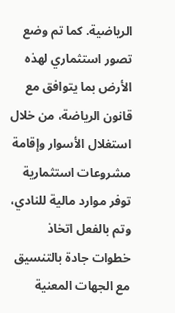الرياضية. كما تم وضع تصور استثماري لهذه الأرض بما يتوافق مع قانون الرياضة، من خلال استغلال الأسوار وإقامة مشروعات استثمارية توفر موارد مالية للنادي، وتم بالفعل اتخاذ خطوات جادة بالتنسيق مع الجهات المعنية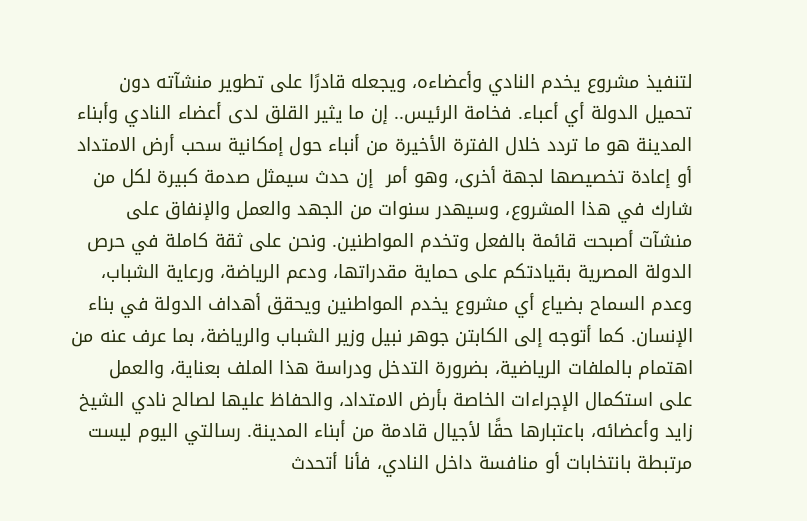لتنفيذ مشروع يخدم النادي وأعضاءه، ويجعله قادرًا على تطوير منشآته دون تحميل الدولة أي أعباء. فخامة الرئيس.. إن ما يثير القلق لدى أعضاء النادي وأبناء المدينة هو ما تردد خلال الفترة الأخيرة من أنباء حول إمكانية سحب أرض الامتداد أو إعادة تخصيصها لجهة أخرى، وهو أمر  إن حدث سيمثل صدمة كبيرة لكل من شارك في هذا المشروع، وسيهدر سنوات من الجهد والعمل والإنفاق على منشآت أصبحت قائمة بالفعل وتخدم المواطنين. ونحن على ثقة كاملة في حرص الدولة المصرية بقيادتكم على حماية مقدراتها، ودعم الرياضة، ورعاية الشباب، وعدم السماح بضياع أي مشروع يخدم المواطنين ويحقق أهداف الدولة في بناء الإنسان. كما أتوجه إلى الكابتن جوهر نبيل وزير الشباب والرياضة، بما عرف عنه من اهتمام بالملفات الرياضية، بضرورة التدخل ودراسة هذا الملف بعناية، والعمل على استكمال الإجراءات الخاصة بأرض الامتداد، والحفاظ عليها لصالح نادي الشيخ زايد وأعضائه، باعتبارها حقًا لأجيال قادمة من أبناء المدينة. رسالتي اليوم ليست مرتبطة بانتخابات أو منافسة داخل النادي، فأنا أتحدث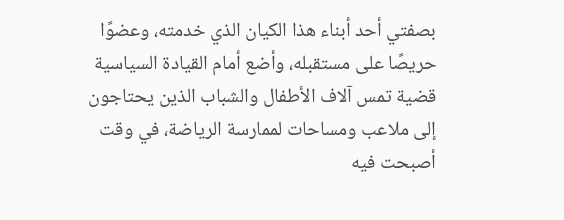بصفتي أحد أبناء هذا الكيان الذي خدمته، وعضوًا حريصًا على مستقبله، وأضع أمام القيادة السياسية قضية تمس آلاف الأطفال والشباب الذين يحتاجون إلى ملاعب ومساحات لممارسة الرياضة، في وقت أصبحت فيه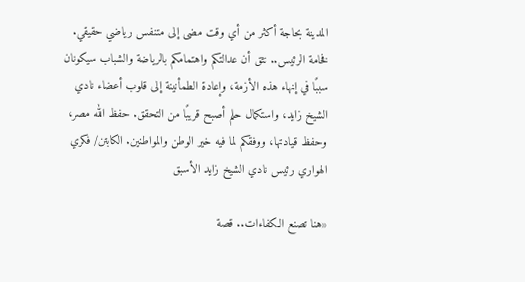المدينة بحاجة أكثر من أي وقت مضى إلى متنفس رياضي حقيقي. فخامة الرئيس.. نثق أن عدالتكم واهتمامكم بالرياضة والشباب سيكونان سببًا في إنهاء هذه الأزمة، وإعادة الطمأنينة إلى قلوب أعضاء نادي الشيخ زايد، واستكمال حلم أصبح قريبًا من التحقق. حفظ الله مصر، وحفظ قيادتها، ووفقكم لما فيه خير الوطن والمواطنين. الكابتن/ فكري الهواري رئيس نادي الشيخ زايد الأسبق

«هنا تصنع الكفاءات.. قصة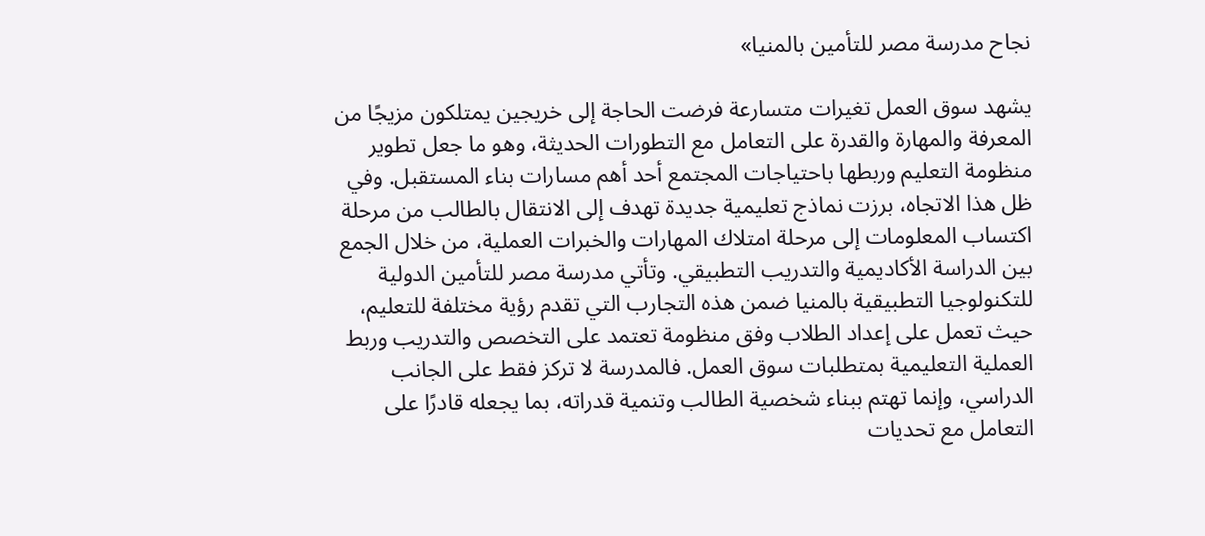نجاح مدرسة مصر للتأمين بالمنيا»

يشهد سوق العمل تغيرات متسارعة فرضت الحاجة إلى خريجين يمتلكون مزيجًا من المعرفة والمهارة والقدرة على التعامل مع التطورات الحديثة، وهو ما جعل تطوير منظومة التعليم وربطها باحتياجات المجتمع أحد أهم مسارات بناء المستقبل. وفي ظل هذا الاتجاه، برزت نماذج تعليمية جديدة تهدف إلى الانتقال بالطالب من مرحلة اكتساب المعلومات إلى مرحلة امتلاك المهارات والخبرات العملية، من خلال الجمع بين الدراسة الأكاديمية والتدريب التطبيقي. وتأتي مدرسة مصر للتأمين الدولية للتكنولوجيا التطبيقية بالمنيا ضمن هذه التجارب التي تقدم رؤية مختلفة للتعليم، حيث تعمل على إعداد الطلاب وفق منظومة تعتمد على التخصص والتدريب وربط العملية التعليمية بمتطلبات سوق العمل. فالمدرسة لا تركز فقط على الجانب الدراسي، وإنما تهتم ببناء شخصية الطالب وتنمية قدراته، بما يجعله قادرًا على التعامل مع تحديات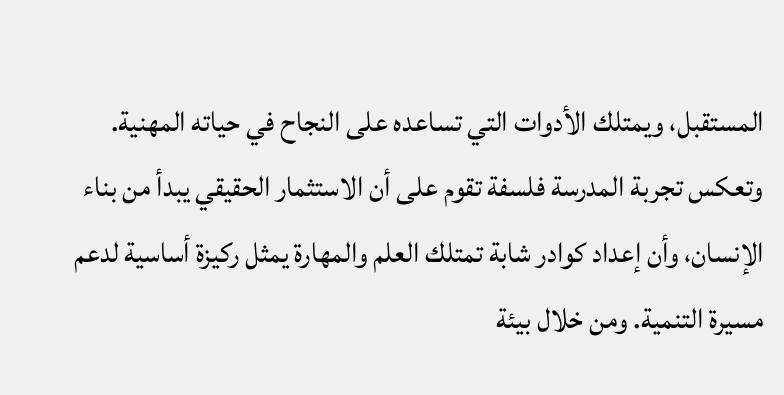المستقبل، ويمتلك الأدوات التي تساعده على النجاح في حياته المهنية. وتعكس تجربة المدرسة فلسفة تقوم على أن الاستثمار الحقيقي يبدأ من بناء الإنسان، وأن إعداد كوادر شابة تمتلك العلم والمهارة يمثل ركيزة أساسية لدعم مسيرة التنمية. ومن خلال بيئة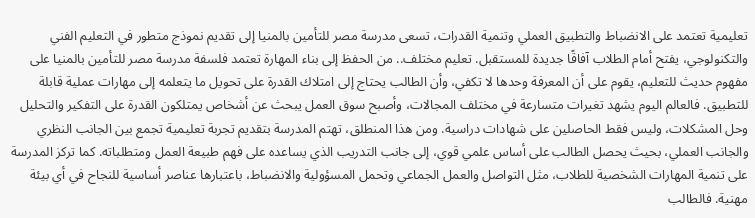تعليمية تعتمد على الانضباط والتطبيق العملي وتنمية القدرات، تسعى مدرسة مصر للتأمين بالمنيا إلى تقديم نموذج متطور في التعليم الفني والتكنولوجي، يفتح أمام الطلاب آفاقًا جديدة للمستقبل. تعليم مختلف.. من الحفظ إلى بناء المهارة تعتمد فلسفة مدرسة مصر للتأمين بالمنيا على مفهوم حديث للتعليم، يقوم على أن المعرفة وحدها لا تكفي، وأن الطالب يحتاج إلى امتلاك القدرة على تحويل ما يتعلمه إلى مهارات عملية قابلة للتطبيق. فالعالم اليوم يشهد تغيرات متسارعة في مختلف المجالات، وأصبح سوق العمل يبحث عن أشخاص يمتلكون القدرة على التفكير والتحليل وحل المشكلات، وليس فقط الحاصلين على شهادات دراسية. ومن هذا المنطلق، تهتم المدرسة بتقديم تجربة تعليمية تجمع بين الجانب النظري والجانب العملي، بحيث يحصل الطالب على أساس علمي قوي، إلى جانب التدريب الذي يساعده على فهم طبيعة العمل ومتطلباته. كما تركز المدرسة على تنمية المهارات الشخصية للطلاب، مثل التواصل والعمل الجماعي وتحمل المسؤولية والانضباط، باعتبارها عناصر أساسية للنجاح في أي بيئة مهنية. فالطالب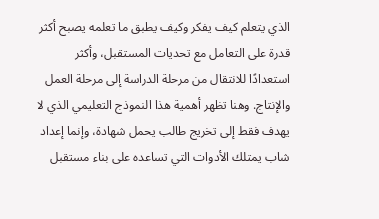الذي يتعلم كيف يفكر وكيف يطبق ما تعلمه يصبح أكثر قدرة على التعامل مع تحديات المستقبل، وأكثر استعدادًا للانتقال من مرحلة الدراسة إلى مرحلة العمل والإنتاج. وهنا تظهر أهمية هذا النموذج التعليمي الذي لا يهدف فقط إلى تخريج طالب يحمل شهادة، وإنما إعداد شاب يمتلك الأدوات التي تساعده على بناء مستقبل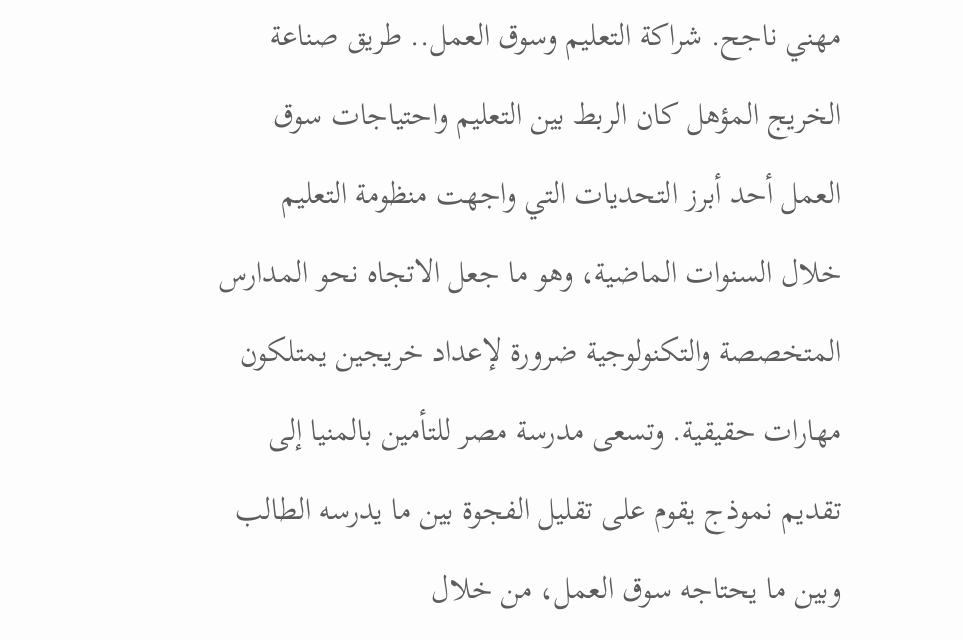مهني ناجح. شراكة التعليم وسوق العمل.. طريق صناعة الخريج المؤهل كان الربط بين التعليم واحتياجات سوق العمل أحد أبرز التحديات التي واجهت منظومة التعليم خلال السنوات الماضية، وهو ما جعل الاتجاه نحو المدارس المتخصصة والتكنولوجية ضرورة لإعداد خريجين يمتلكون مهارات حقيقية. وتسعى مدرسة مصر للتأمين بالمنيا إلى تقديم نموذج يقوم على تقليل الفجوة بين ما يدرسه الطالب وبين ما يحتاجه سوق العمل، من خلال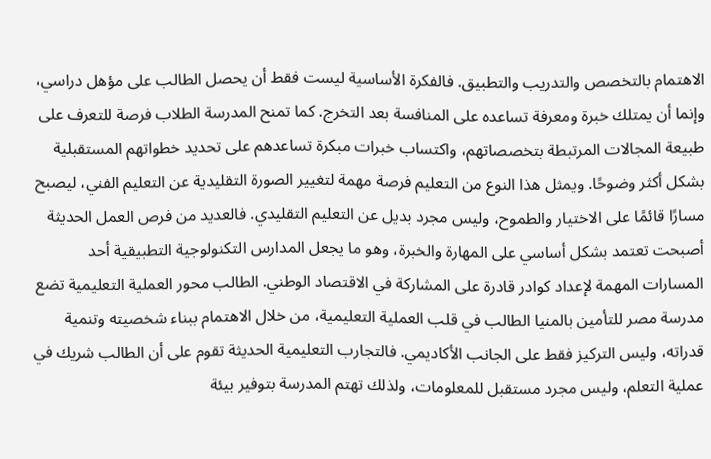الاهتمام بالتخصص والتدريب والتطبيق. فالفكرة الأساسية ليست فقط أن يحصل الطالب على مؤهل دراسي، وإنما أن يمتلك خبرة ومعرفة تساعده على المنافسة بعد التخرج. كما تمنح المدرسة الطلاب فرصة للتعرف على طبيعة المجالات المرتبطة بتخصصاتهم، واكتساب خبرات مبكرة تساعدهم على تحديد خطواتهم المستقبلية بشكل أكثر وضوحًا. ويمثل هذا النوع من التعليم فرصة مهمة لتغيير الصورة التقليدية عن التعليم الفني، ليصبح مسارًا قائمًا على الاختيار والطموح، وليس مجرد بديل عن التعليم التقليدي. فالعديد من فرص العمل الحديثة أصبحت تعتمد بشكل أساسي على المهارة والخبرة، وهو ما يجعل المدارس التكنولوجية التطبيقية أحد المسارات المهمة لإعداد كوادر قادرة على المشاركة في الاقتصاد الوطني. الطالب محور العملية التعليمية تضع مدرسة مصر للتأمين بالمنيا الطالب في قلب العملية التعليمية، من خلال الاهتمام ببناء شخصيته وتنمية قدراته، وليس التركيز فقط على الجانب الأكاديمي. فالتجارب التعليمية الحديثة تقوم على أن الطالب شريك في عملية التعلم، وليس مجرد مستقبل للمعلومات، ولذلك تهتم المدرسة بتوفير بيئة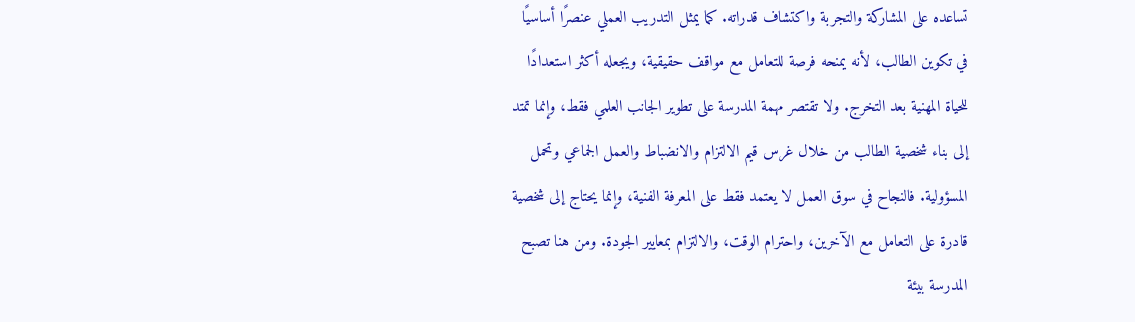تساعده على المشاركة والتجربة واكتشاف قدراته. كما يمثل التدريب العملي عنصرًا أساسيًا في تكوين الطالب، لأنه يمنحه فرصة للتعامل مع مواقف حقيقية، ويجعله أكثر استعدادًا للحياة المهنية بعد التخرج. ولا تقتصر مهمة المدرسة على تطوير الجانب العلمي فقط، وإنما تمتد إلى بناء شخصية الطالب من خلال غرس قيم الالتزام والانضباط والعمل الجماعي وتحمل المسؤولية. فالنجاح في سوق العمل لا يعتمد فقط على المعرفة الفنية، وإنما يحتاج إلى شخصية قادرة على التعامل مع الآخرين، واحترام الوقت، والالتزام بمعايير الجودة. ومن هنا تصبح المدرسة بيئة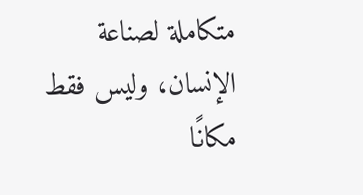متكاملة لصناعة الإنسان، وليس فقط مكانًا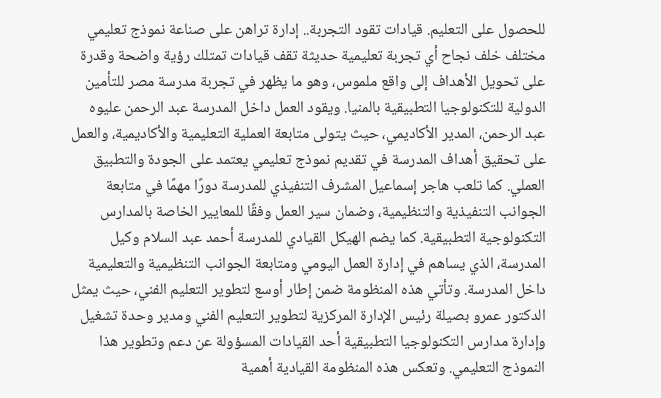للحصول على التعليم. قيادات تقود التجربة.. إدارة تراهن على صناعة نموذج تعليمي مختلف خلف نجاح أي تجربة تعليمية حديثة تقف قيادات تمتلك رؤية واضحة وقدرة على تحويل الأهداف إلى واقع ملموس، وهو ما يظهر في تجربة مدرسة مصر للتأمين الدولية للتكنولوجيا التطبيقية بالمنيا. ويقود العمل داخل المدرسة عبد الرحمن عليوه عبد الرحمن، المدير الأكاديمي، حيث يتولى متابعة العملية التعليمية والأكاديمية، والعمل على تحقيق أهداف المدرسة في تقديم نموذج تعليمي يعتمد على الجودة والتطبيق العملي. كما تلعب هاجر إسماعيل المشرف التنفيذي للمدرسة دورًا مهمًا في متابعة الجوانب التنفيذية والتنظيمية، وضمان سير العمل وفقًا للمعايير الخاصة بالمدارس التكنولوجية التطبيقية. كما يضم الهيكل القيادي للمدرسة أحمد عبد السلام وكيل المدرسة، الذي يساهم في إدارة العمل اليومي ومتابعة الجوانب التنظيمية والتعليمية داخل المدرسة. وتأتي هذه المنظومة ضمن إطار أوسع لتطوير التعليم الفني، حيث يمثل الدكتور عمرو بصيلة رئيس الإدارة المركزية لتطوير التعليم الفني ومدير وحدة تشغيل وإدارة مدارس التكنولوجيا التطبيقية أحد القيادات المسؤولة عن دعم وتطوير هذا النموذج التعليمي. وتعكس هذه المنظومة القيادية أهمية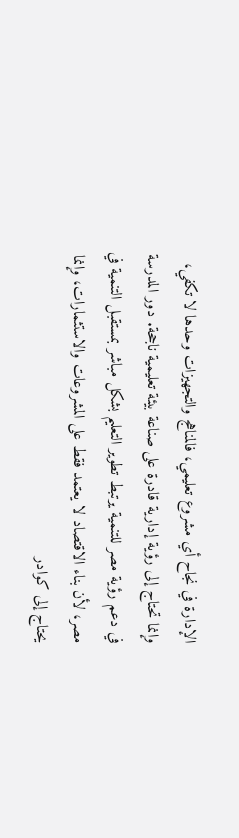الإدارة في نجاح أي مشروع تعليمي، فالمناهج والتجهيزات وحدها لا تكفي، وإنما تحتاج إلى رؤية إدارية قادرة على صناعة بيئة تعليمية ناجحة. دور المدرسة في دعم رؤية مصر للتنمية يرتبط تطوير التعليم بشكل مباشر بمستقبل التنمية في مصر، لأن بناء الاقتصاد لا يعتمد فقط على المشروعات والاستثمارات، وإنما يحتاج إلى كوادر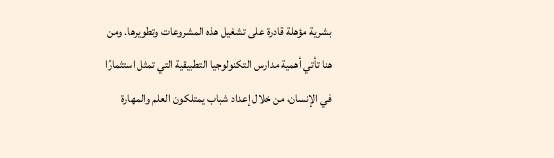بشرية مؤهلة قادرة على تشغيل هذه المشروعات وتطويرها. ومن هنا تأتي أهمية مدارس التكنولوجيا التطبيقية التي تمثل استثمارًا في الإنسان، من خلال إعداد شباب يمتلكون العلم والمهارة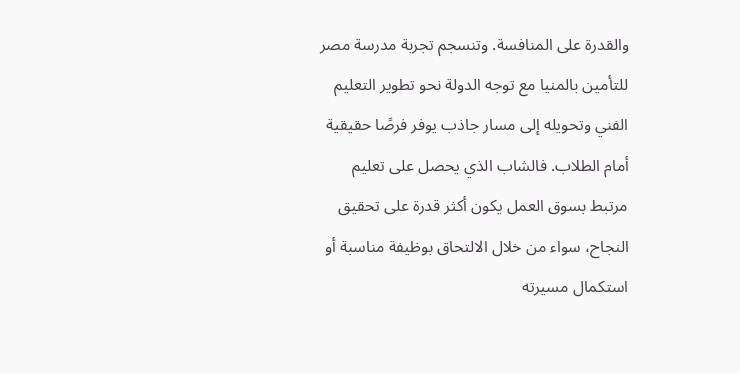والقدرة على المنافسة. وتنسجم تجربة مدرسة مصر للتأمين بالمنيا مع توجه الدولة نحو تطوير التعليم الفني وتحويله إلى مسار جاذب يوفر فرصًا حقيقية أمام الطلاب. فالشاب الذي يحصل على تعليم مرتبط بسوق العمل يكون أكثر قدرة على تحقيق النجاح، سواء من خلال الالتحاق بوظيفة مناسبة أو استكمال مسيرته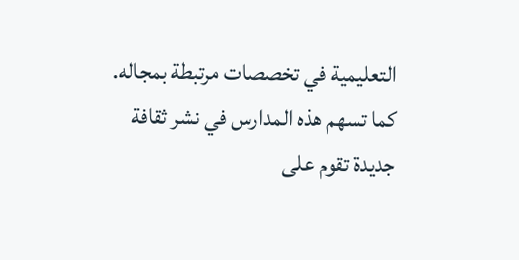التعليمية في تخصصات مرتبطة بمجاله. كما تسهم هذه المدارس في نشر ثقافة جديدة تقوم على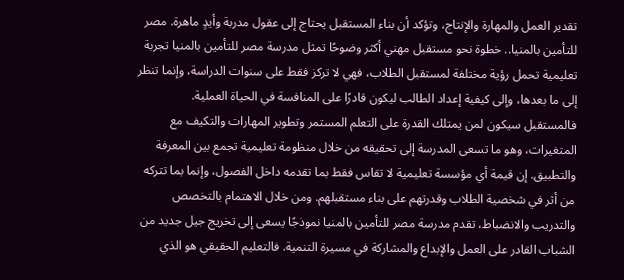تقدير العمل والمهارة والإنتاج، وتؤكد أن بناء المستقبل يحتاج إلى عقول مدربة وأيدٍ ماهرة. مصر للتأمين بالمنيا.. خطوة نحو مستقبل مهني أكثر وضوحًا تمثل مدرسة مصر للتأمين بالمنيا تجربة تعليمية تحمل رؤية مختلفة لمستقبل الطلاب، فهي لا تركز فقط على سنوات الدراسة، وإنما تنظر إلى ما بعدها، وإلى كيفية إعداد الطالب ليكون قادرًا على المنافسة في الحياة العملية. فالمستقبل سيكون لمن يمتلك القدرة على التعلم المستمر وتطوير المهارات والتكيف مع المتغيرات، وهو ما تسعى المدرسة إلى تحقيقه من خلال منظومة تعليمية تجمع بين المعرفة والتطبيق. إن قيمة أي مؤسسة تعليمية لا تقاس فقط بما تقدمه داخل الفصول، وإنما بما تتركه من أثر في شخصية الطلاب وقدرتهم على بناء مستقبلهم. ومن خلال الاهتمام بالتخصص والتدريب والانضباط، تقدم مدرسة مصر للتأمين بالمنيا نموذجًا يسعى إلى تخريج جيل جديد من الشباب القادر على العمل والإبداع والمشاركة في مسيرة التنمية. فالتعليم الحقيقي هو الذي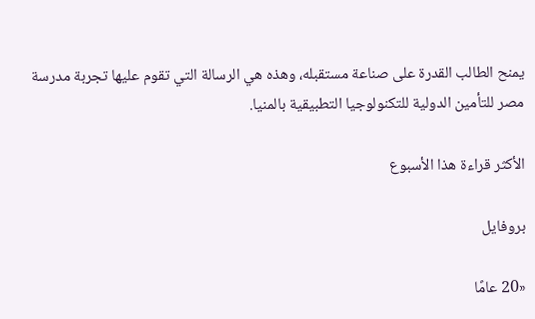يمنح الطالب القدرة على صناعة مستقبله، وهذه هي الرسالة التي تقوم عليها تجربة مدرسة مصر للتأمين الدولية للتكنولوجيا التطبيقية بالمنيا.

الأكثر قراءة هذا الأسبوع

بروفايل

«20 عامًا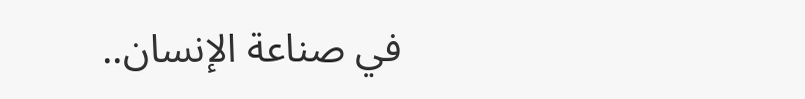في صناعة الإنسان..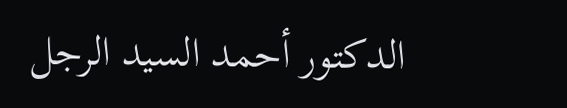الدكتور أحمد السيد الرجل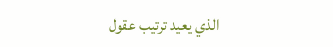الذي يعيد ترتيب عقول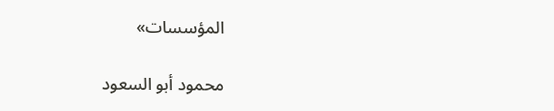المؤسسات»

محمود أبو السعود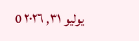يوليو ٣١, ٢٠٢٦ 0